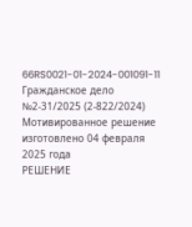66RS0021-01-2024-001091-11
Гражданское дело №2-31/2025 (2-822/2024)
Мотивированное решение изготовлено 04 февраля 2025 года
РЕШЕНИЕ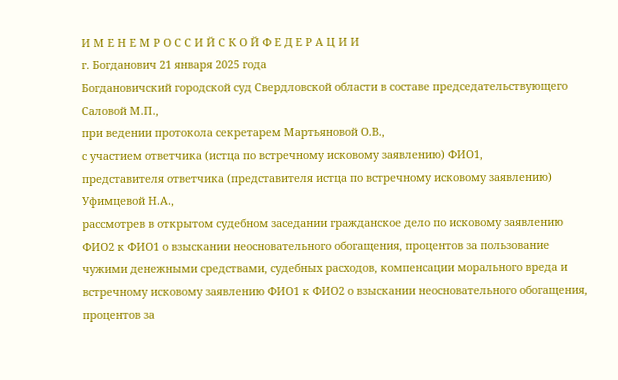И М Е Н Е М Р О С С И Й С К О Й Ф Е Д Е Р А Ц И И
г. Богданович 21 января 2025 года
Богдановичский городской суд Свердловской области в составе председательствующего Саловой М.П.,
при ведении протокола секретарем Мартьяновой О.В.,
с участием ответчика (истца по встречному исковому заявлению) ФИО1,
представителя ответчика (представителя истца по встречному исковому заявлению) Уфимцевой Н.А.,
рассмотрев в открытом судебном заседании гражданское дело по исковому заявлению ФИО2 к ФИО1 о взыскании неосновательного обогащения, процентов за пользование чужими денежными средствами, судебных расходов, компенсации морального вреда и встречному исковому заявлению ФИО1 к ФИО2 о взыскании неосновательного обогащения, процентов за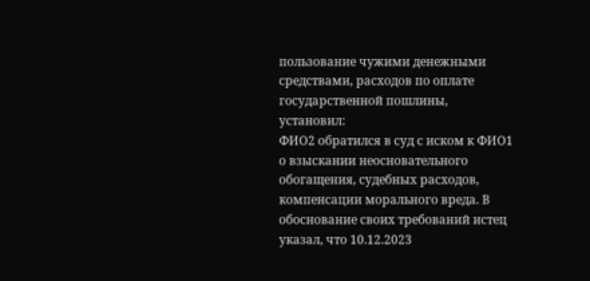пользование чужими денежными средствами, расходов по оплате государственной пошлины,
установил:
ФИО2 обратился в суд с иском к ФИО1 о взыскании неосновательного обогащения, судебных расходов, компенсации морального вреда. В обоснование своих требований истец указал, что 10.12.2023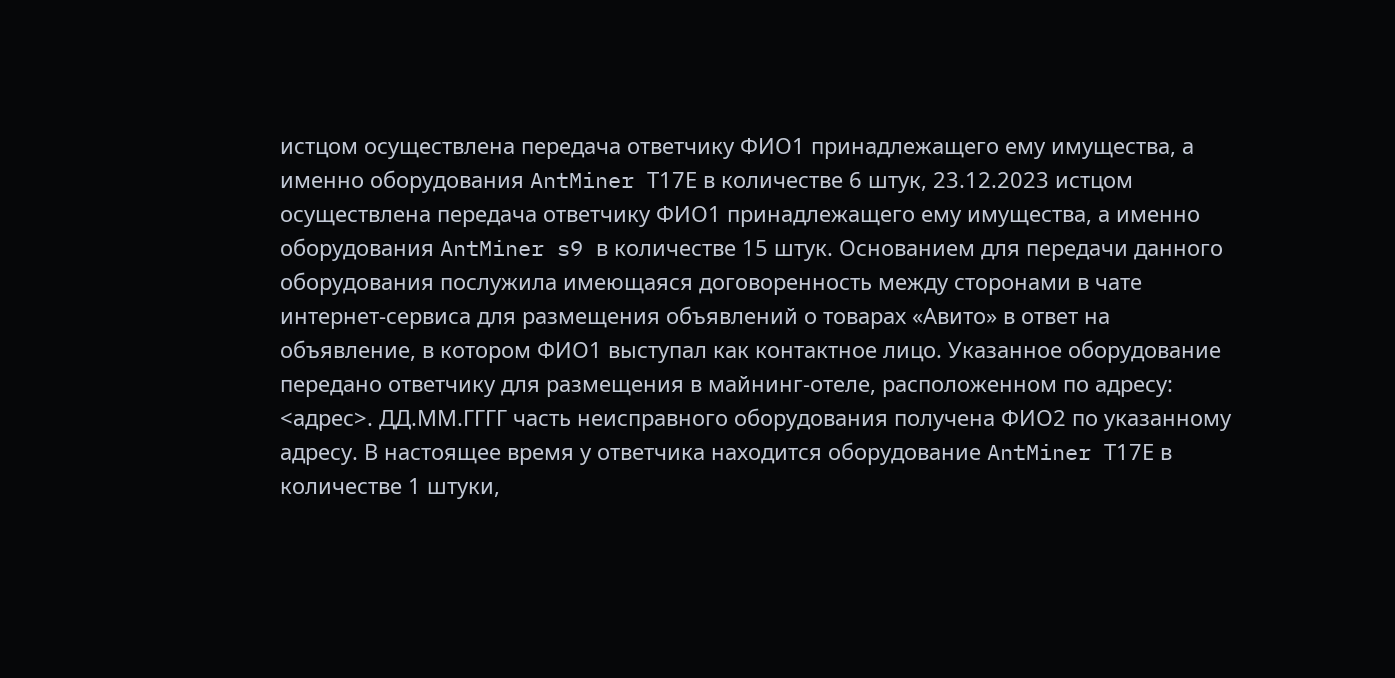истцом осуществлена передача ответчику ФИО1 принадлежащего ему имущества, а именно оборудования AntMiner Т17Е в количестве 6 штук, 23.12.2023 истцом осуществлена передача ответчику ФИО1 принадлежащего ему имущества, а именно оборудования AntMiner s9 в количестве 15 штук. Основанием для передачи данного оборудования послужила имеющаяся договоренность между сторонами в чате интернет-сервиса для размещения объявлений о товарах «Авито» в ответ на объявление, в котором ФИО1 выступал как контактное лицо. Указанное оборудование передано ответчику для размещения в майнинг-отеле, расположенном по адресу: <адрес>. ДД.ММ.ГГГГ часть неисправного оборудования получена ФИО2 по указанному адресу. В настоящее время у ответчика находится оборудование AntMiner Т17Е в количестве 1 штуки,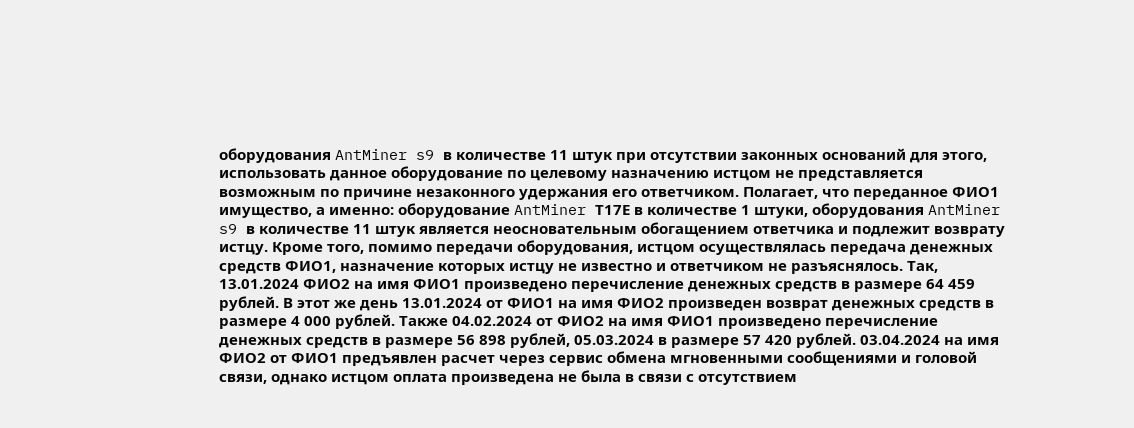оборудования AntMiner s9 в количестве 11 штук при отсутствии законных оснований для этого, использовать данное оборудование по целевому назначению истцом не представляется возможным по причине незаконного удержания его ответчиком. Полагает, что переданное ФИО1 имущество, а именно: оборудование AntMiner Т17Е в количестве 1 штуки, оборудования AntMiner s9 в количестве 11 штук является неосновательным обогащением ответчика и подлежит возврату истцу. Кроме того, помимо передачи оборудования, истцом осуществлялась передача денежных средств ФИО1, назначение которых истцу не известно и ответчиком не разъяснялось. Так, 13.01.2024 ФИО2 на имя ФИО1 произведено перечисление денежных средств в размере 64 459 рублей. В этот же день 13.01.2024 от ФИО1 на имя ФИО2 произведен возврат денежных средств в размере 4 000 рублей. Также 04.02.2024 от ФИО2 на имя ФИО1 произведено перечисление денежных средств в размере 56 898 рублей, 05.03.2024 в размере 57 420 рублей. 03.04.2024 на имя ФИО2 от ФИО1 предъявлен расчет через сервис обмена мгновенными сообщениями и головой связи, однако истцом оплата произведена не была в связи с отсутствием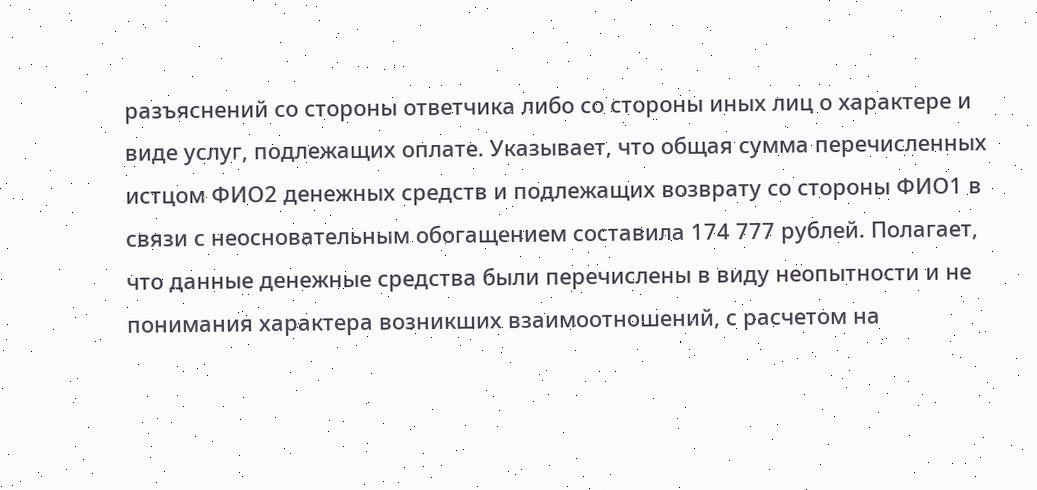разъяснений со стороны ответчика либо со стороны иных лиц о характере и виде услуг, подлежащих оплате. Указывает, что общая сумма перечисленных истцом ФИО2 денежных средств и подлежащих возврату со стороны ФИО1 в связи с неосновательным обогащением составила 174 777 рублей. Полагает, что данные денежные средства были перечислены в виду неопытности и не понимания характера возникших взаимоотношений, с расчетом на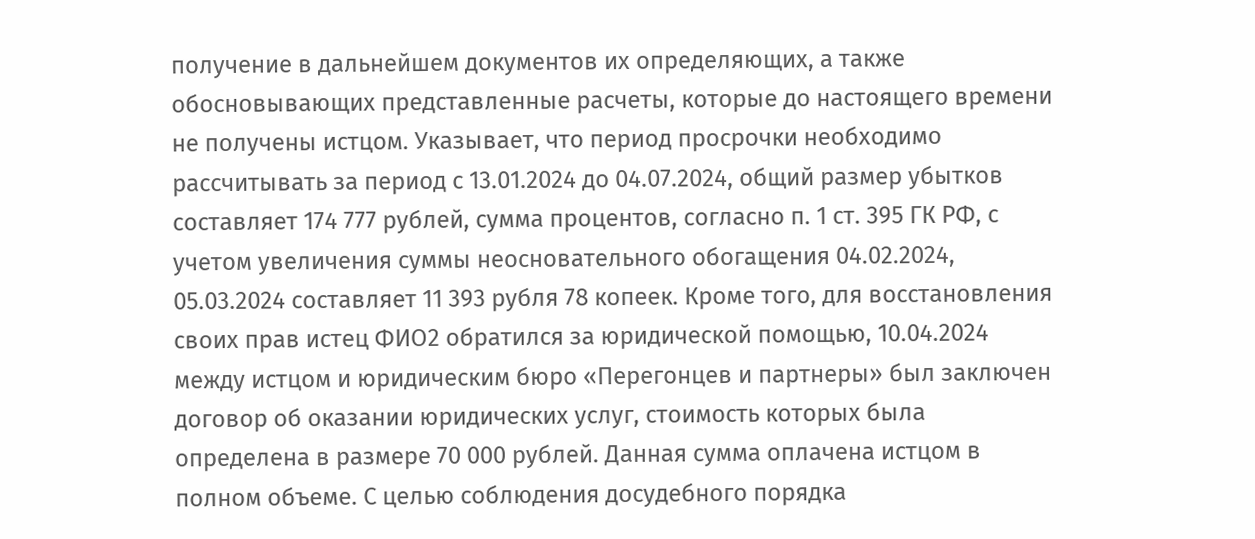получение в дальнейшем документов их определяющих, а также обосновывающих представленные расчеты, которые до настоящего времени не получены истцом. Указывает, что период просрочки необходимо рассчитывать за период с 13.01.2024 до 04.07.2024, общий размер убытков составляет 174 777 рублей, сумма процентов, согласно п. 1 ст. 395 ГК РФ, с учетом увеличения суммы неосновательного обогащения 04.02.2024, 05.03.2024 составляет 11 393 рубля 78 копеек. Кроме того, для восстановления своих прав истец ФИО2 обратился за юридической помощью, 10.04.2024 между истцом и юридическим бюро «Перегонцев и партнеры» был заключен договор об оказании юридических услуг, стоимость которых была определена в размере 70 000 рублей. Данная сумма оплачена истцом в полном объеме. С целью соблюдения досудебного порядка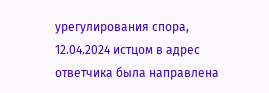урегулирования спора, 12.04.2024 истцом в адрес ответчика была направлена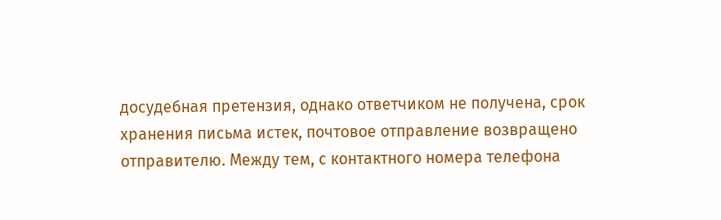досудебная претензия, однако ответчиком не получена, срок хранения письма истек, почтовое отправление возвращено отправителю. Между тем, с контактного номера телефона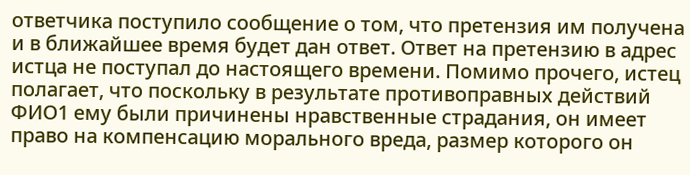ответчика поступило сообщение о том, что претензия им получена и в ближайшее время будет дан ответ. Ответ на претензию в адрес истца не поступал до настоящего времени. Помимо прочего, истец полагает, что поскольку в результате противоправных действий ФИО1 ему были причинены нравственные страдания, он имеет право на компенсацию морального вреда, размер которого он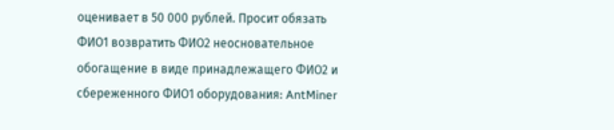оценивает в 50 000 рублей. Просит обязать ФИО1 возвратить ФИО2 неосновательное обогащение в виде принадлежащего ФИО2 и сбереженного ФИО1 оборудования: AntMiner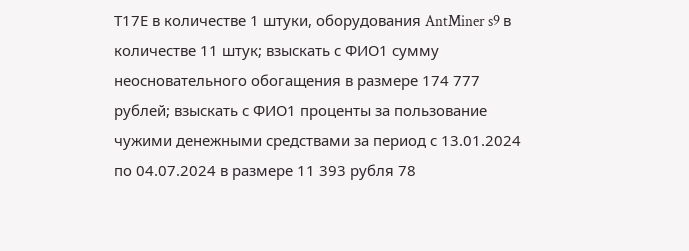Т17Е в количестве 1 штуки, оборудования AntMiner s9 в количестве 11 штук; взыскать с ФИО1 сумму неосновательного обогащения в размере 174 777 рублей; взыскать с ФИО1 проценты за пользование чужими денежными средствами за период с 13.01.2024 по 04.07.2024 в размере 11 393 рубля 78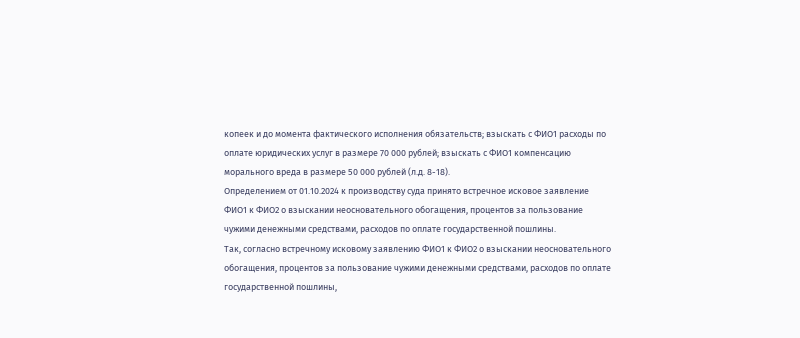копеек и до момента фактического исполнения обязательств; взыскать с ФИО1 расходы по оплате юридических услуг в размере 70 000 рублей; взыскать с ФИО1 компенсацию морального вреда в размере 50 000 рублей (л.д. 8-18).
Определением от 01.10.2024 к производству суда принято встречное исковое заявление ФИО1 к ФИО2 о взыскании неосновательного обогащения, процентов за пользование чужими денежными средствами, расходов по оплате государственной пошлины.
Так, согласно встречному исковому заявлению ФИО1 к ФИО2 о взыскании неосновательного обогащения, процентов за пользование чужими денежными средствами, расходов по оплате государственной пошлины,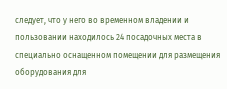следует, что у него во временном владении и пользовании находилось 24 посадочных места в специально оснащенном помещении для размещения оборудования для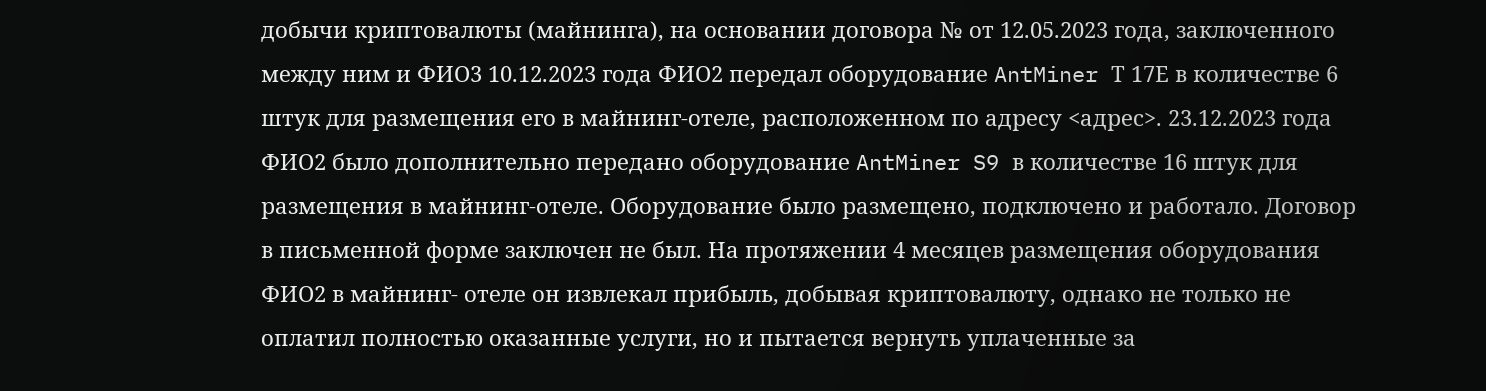добычи криптовалюты (майнинга), на основании договора № от 12.05.2023 года, заключенного между ним и ФИО3 10.12.2023 года ФИО2 передал оборудование AntMiner Т 17Е в количестве 6 штук для размещения его в майнинг-отеле, расположенном по адресу <адрес>. 23.12.2023 года ФИО2 было дополнительно передано оборудование AntMiner S9 в количестве 16 штук для размещения в майнинг-отеле. Оборудование было размещено, подключено и работало. Договор в письменной форме заключен не был. На протяжении 4 месяцев размещения оборудования ФИО2 в майнинг- отеле он извлекал прибыль, добывая криптовалюту, однако не только не оплатил полностью оказанные услуги, но и пытается вернуть уплаченные за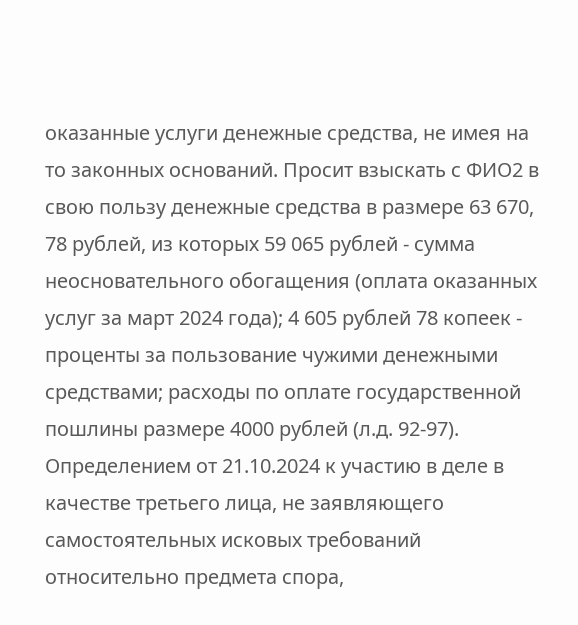оказанные услуги денежные средства, не имея на то законных оснований. Просит взыскать с ФИО2 в свою пользу денежные средства в размере 63 670, 78 рублей, из которых 59 065 рублей - сумма неосновательного обогащения (оплата оказанных услуг за март 2024 года); 4 605 рублей 78 копеек - проценты за пользование чужими денежными средствами; расходы по оплате государственной пошлины размере 4000 рублей (л.д. 92-97).
Определением от 21.10.2024 к участию в деле в качестве третьего лица, не заявляющего самостоятельных исковых требований относительно предмета спора,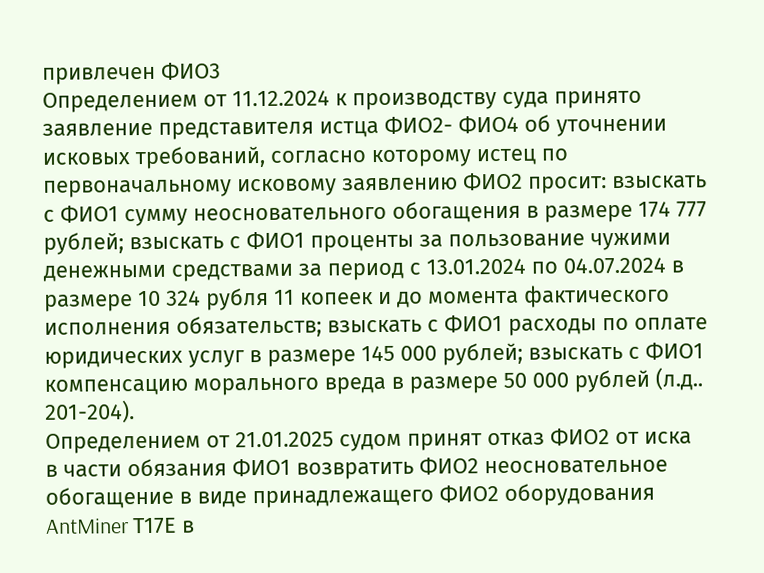привлечен ФИО3
Определением от 11.12.2024 к производству суда принято заявление представителя истца ФИО2- ФИО4 об уточнении исковых требований, согласно которому истец по первоначальному исковому заявлению ФИО2 просит: взыскать с ФИО1 сумму неосновательного обогащения в размере 174 777 рублей; взыскать с ФИО1 проценты за пользование чужими денежными средствами за период с 13.01.2024 по 04.07.2024 в размере 10 324 рубля 11 копеек и до момента фактического исполнения обязательств; взыскать с ФИО1 расходы по оплате юридических услуг в размере 145 000 рублей; взыскать с ФИО1 компенсацию морального вреда в размере 50 000 рублей (л.д.. 201-204).
Определением от 21.01.2025 судом принят отказ ФИО2 от иска в части обязания ФИО1 возвратить ФИО2 неосновательное обогащение в виде принадлежащего ФИО2 оборудования AntMiner Т17Е в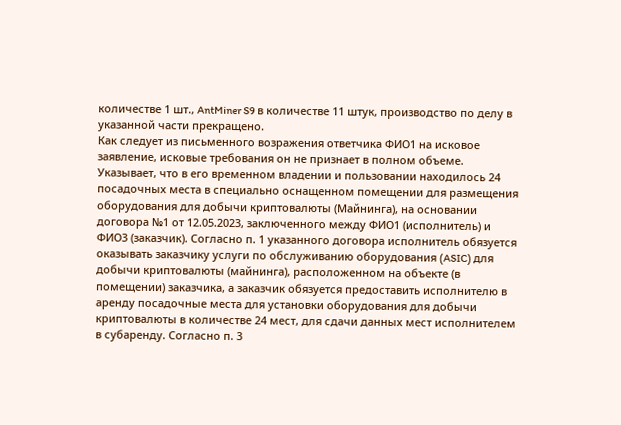количестве 1 шт., AntMiner S9 в количестве 11 штук, производство по делу в указанной части прекращено.
Как следует из письменного возражения ответчика ФИО1 на исковое заявление, исковые требования он не признает в полном объеме. Указывает, что в его временном владении и пользовании находилось 24 посадочных места в специально оснащенном помещении для размещения оборудования для добычи криптовалюты (Майнинга), на основании договора №1 от 12.05.2023, заключенного между ФИО1 (исполнитель) и ФИО3 (заказчик). Согласно п. 1 указанного договора исполнитель обязуется оказывать заказчику услуги по обслуживанию оборудования (ASIC) для добычи криптовалюты (майнинга), расположенном на объекте (в помещении) заказчика, а заказчик обязуется предоставить исполнителю в аренду посадочные места для установки оборудования для добычи криптовалюты в количестве 24 мест, для сдачи данных мест исполнителем в субаренду. Согласно п. 3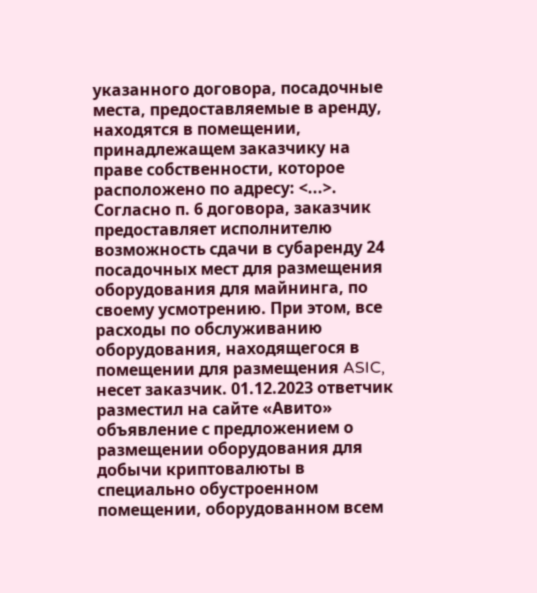указанного договора, посадочные места, предоставляемые в аренду, находятся в помещении, принадлежащем заказчику на праве собственности, которое расположено по адресу: <...>. Согласно п. 6 договора, заказчик предоставляет исполнителю возможность сдачи в субаренду 24 посадочных мест для размещения оборудования для майнинга, по своему усмотрению. При этом, все расходы по обслуживанию оборудования, находящегося в помещении для размещения ASIC, несет заказчик. 01.12.2023 ответчик разместил на сайте «Авито» объявление с предложением о размещении оборудования для добычи криптовалюты в специально обустроенном помещении, оборудованном всем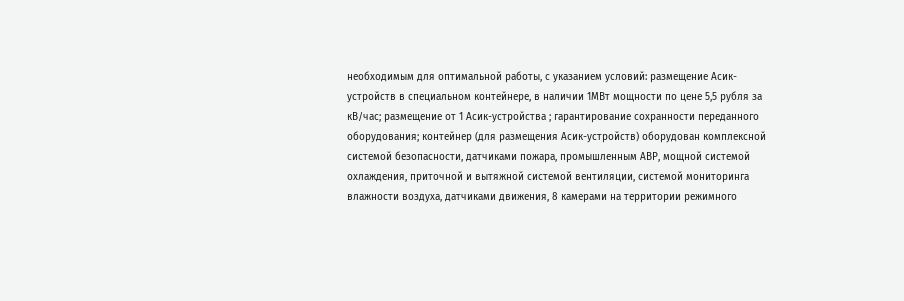необходимым для оптимальной работы, с указанием условий: размещение Асик- устройств в специальном контейнере, в наличии 1МВт мощности по цене 5,5 рубля за кВ/час; размещение от 1 Асик-устройства ; гарантирование сохранности переданного оборудования; контейнер (для размещения Асик-устройств) оборудован комплексной системой безопасности, датчиками пожара, промышленным АВР, мощной системой охлаждения, приточной и вытяжной системой вентиляции, системой мониторинга влажности воздуха, датчиками движения, 8 камерами на территории режимного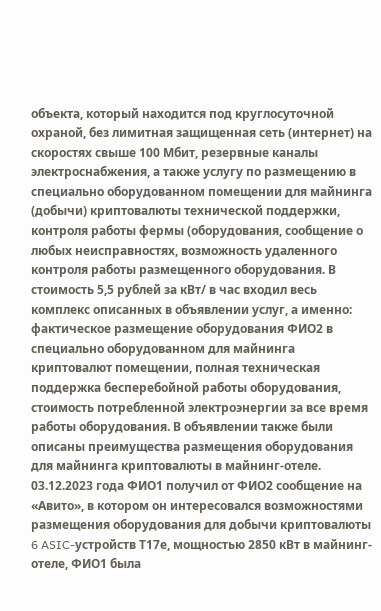объекта, который находится под круглосуточной охраной, без лимитная защищенная сеть (интернет) на скоростях свыше 100 Мбит, резервные каналы электроснабжения, а также услугу по размещению в специально оборудованном помещении для майнинга (добычи) криптовалюты технической поддержки, контроля работы фермы (оборудования, сообщение о любых неисправностях, возможность удаленного контроля работы размещенного оборудования. В стоимость 5,5 рублей за кВт/ в час входил весь комплекс описанных в объявлении услуг, а именно: фактическое размещение оборудования ФИО2 в специально оборудованном для майнинга криптовалют помещении, полная техническая поддержка бесперебойной работы оборудования, стоимость потребленной электроэнергии за все время работы оборудования. В объявлении также были описаны преимущества размещения оборудования для майнинга криптовалюты в майнинг-отеле. 03.12.2023 года ФИО1 получил от ФИО2 сообщение на «Авито», в котором он интересовался возможностями размещения оборудования для добычи криптовалюты 6 ASIC-устройств Т17е, мощностью 2850 кВт в майнинг-отеле, ФИО1 была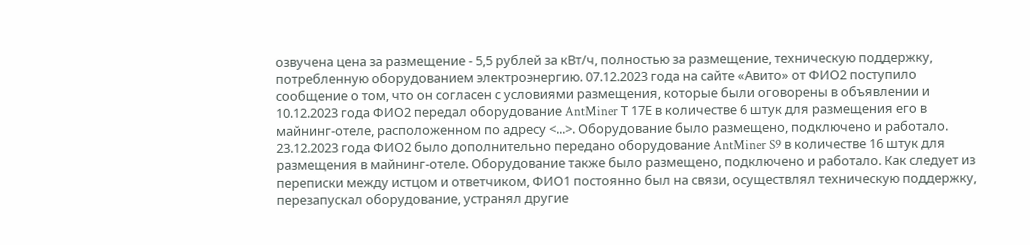озвучена цена за размещение - 5,5 рублей за кВт/ч, полностью за размещение, техническую поддержку, потребленную оборудованием электроэнергию. 07.12.2023 года на сайте «Авито» от ФИО2 поступило сообщение о том, что он согласен с условиями размещения, которые были оговорены в объявлении и 10.12.2023 года ФИО2 передал оборудование AntMiner Т 17Е в количестве 6 штук для размещения его в майнинг-отеле, расположенном по адресу <...>. Оборудование было размещено, подключено и работало. 23.12.2023 года ФИО2 было дополнительно передано оборудование AntMiner S9 в количестве 16 штук для размещения в майнинг-отеле. Оборудование также было размещено, подключено и работало. Как следует из переписки между истцом и ответчиком, ФИО1 постоянно был на связи, осуществлял техническую поддержку, перезапускал оборудование, устранял другие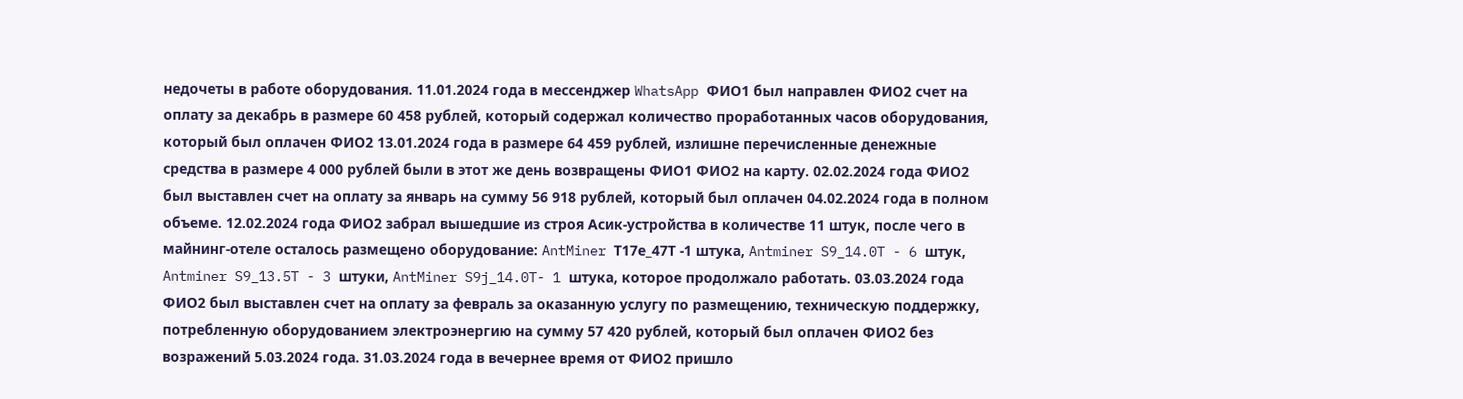недочеты в работе оборудования. 11.01.2024 года в мессенджер WhatsApp ФИО1 был направлен ФИО2 счет на оплату за декабрь в размере 60 458 рублей, который содержал количество проработанных часов оборудования, который был оплачен ФИО2 13.01.2024 года в размере 64 459 рублей, излишне перечисленные денежные средства в размере 4 000 рублей были в этот же день возвращены ФИО1 ФИО2 на карту. 02.02.2024 года ФИО2 был выставлен счет на оплату за январь на сумму 56 918 рублей, который был оплачен 04.02.2024 года в полном объеме. 12.02.2024 года ФИО2 забрал вышедшие из строя Асик-устройства в количестве 11 штук, после чего в майнинг-отеле осталось размещено оборудование: AntMiner Т17е_47Т -1 штука, Antminer S9_14.0T - 6 штук, Antminer S9_13.5T - 3 штуки, AntMiner S9j_14.0T- 1 штука, которое продолжало работать. 03.03.2024 года ФИО2 был выставлен счет на оплату за февраль за оказанную услугу по размещению, техническую поддержку, потребленную оборудованием электроэнергию на сумму 57 420 рублей, который был оплачен ФИО2 без возражений 5.03.2024 года. 31.03.2024 года в вечернее время от ФИО2 пришло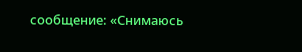сообщение: «Снимаюсь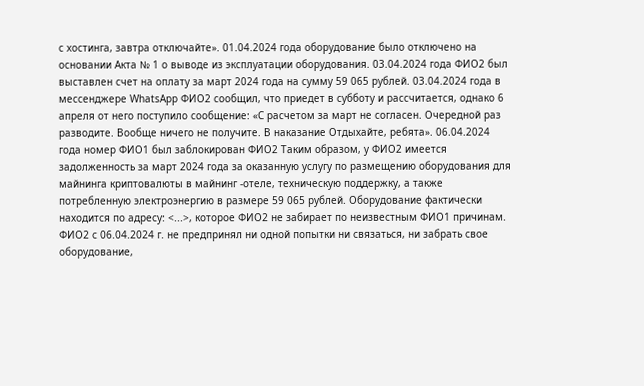с хостинга, завтра отключайте». 01.04.2024 года оборудование было отключено на основании Акта № 1 о выводе из эксплуатации оборудования. 03.04.2024 года ФИО2 был выставлен счет на оплату за март 2024 года на сумму 59 065 рублей. 03.04.2024 года в мессенджере WhatsApp ФИО2 сообщил, что приедет в субботу и рассчитается, однако 6 апреля от него поступило сообщение: «С расчетом за март не согласен. Очередной раз разводите. Вообще ничего не получите. В наказание Отдыхайте, ребята». 06.04.2024 года номер ФИО1 был заблокирован ФИО2 Таким образом, у ФИО2 имеется задолженность за март 2024 года за оказанную услугу по размещению оборудования для майнинга криптовалюты в майнинг -отеле, техническую поддержку, а также потребленную электроэнергию в размере 59 065 рублей. Оборудование фактически находится по адресу: <...>, которое ФИО2 не забирает по неизвестным ФИО1 причинам. ФИО2 с 06.04.2024 г. не предпринял ни одной попытки ни связаться, ни забрать свое оборудование,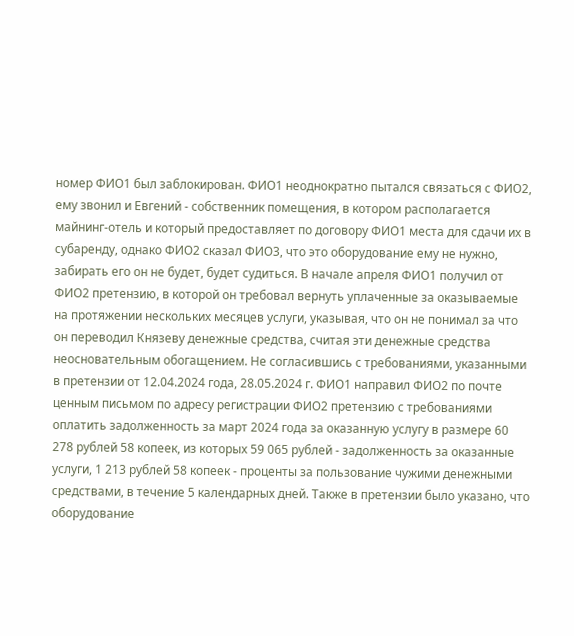номер ФИО1 был заблокирован. ФИО1 неоднократно пытался связаться с ФИО2, ему звонил и Евгений - собственник помещения, в котором располагается майнинг-отель и который предоставляет по договору ФИО1 места для сдачи их в субаренду, однако ФИО2 сказал ФИО3, что это оборудование ему не нужно, забирать его он не будет, будет судиться. В начале апреля ФИО1 получил от ФИО2 претензию, в которой он требовал вернуть уплаченные за оказываемые на протяжении нескольких месяцев услуги, указывая, что он не понимал за что он переводил Князеву денежные средства, считая эти денежные средства неосновательным обогащением. Не согласившись с требованиями, указанными в претензии от 12.04.2024 года, 28.05.2024 г. ФИО1 направил ФИО2 по почте ценным письмом по адресу регистрации ФИО2 претензию с требованиями оплатить задолженность за март 2024 года за оказанную услугу в размере 60 278 рублей 58 копеек, из которых 59 065 рублей - задолженность за оказанные услуги, 1 213 рублей 58 копеек - проценты за пользование чужими денежными средствами, в течение 5 календарных дней. Также в претензии было указано, что оборудование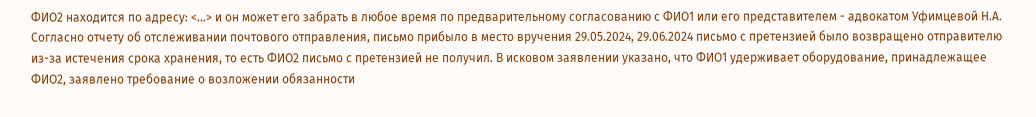ФИО2 находится по адресу: <...> и он может его забрать в любое время по предварительному согласованию с ФИО1 или его представителем - адвокатом Уфимцевой Н.А. Согласно отчету об отслеживании почтового отправления, письмо прибыло в место вручения 29.05.2024, 29.06.2024 письмо с претензией было возвращено отправителю из-за истечения срока хранения, то есть ФИО2 письмо с претензией не получил. В исковом заявлении указано, что ФИО1 удерживает оборудование, принадлежащее ФИО2, заявлено требование о возложении обязанности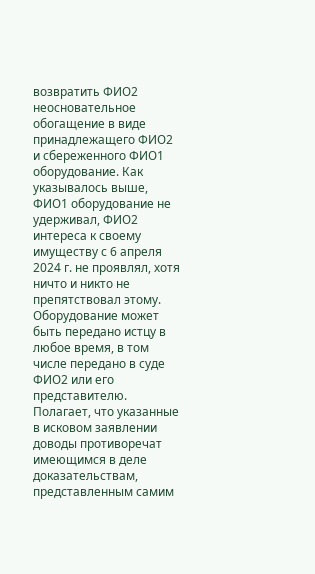возвратить ФИО2 неосновательное обогащение в виде принадлежащего ФИО2 и сбереженного ФИО1 оборудование. Как указывалось выше, ФИО1 оборудование не удерживал, ФИО2 интереса к своему имуществу с 6 апреля 2024 г. не проявлял, хотя ничто и никто не препятствовал этому. Оборудование может быть передано истцу в любое время, в том числе передано в суде ФИО2 или его представителю. Полагает, что указанные в исковом заявлении доводы противоречат имеющимся в деле доказательствам, представленным самим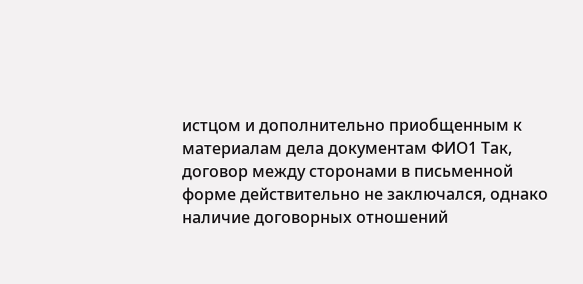истцом и дополнительно приобщенным к материалам дела документам ФИО1 Так, договор между сторонами в письменной форме действительно не заключался, однако наличие договорных отношений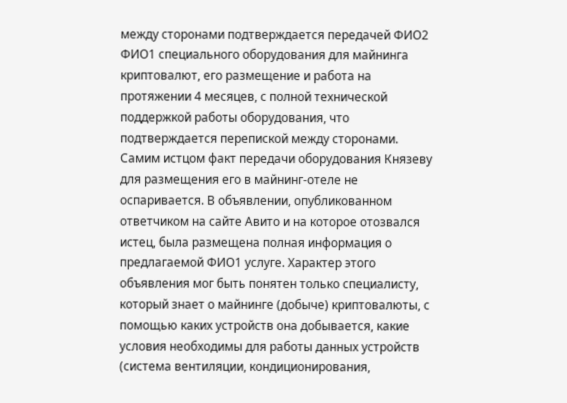между сторонами подтверждается передачей ФИО2 ФИО1 специального оборудования для майнинга криптовалют, его размещение и работа на протяжении 4 месяцев, с полной технической поддержкой работы оборудования, что подтверждается перепиской между сторонами. Самим истцом факт передачи оборудования Князеву для размещения его в майнинг-отеле не оспаривается. В объявлении, опубликованном ответчиком на сайте Авито и на которое отозвался истец, была размещена полная информация о предлагаемой ФИО1 услуге. Характер этого объявления мог быть понятен только специалисту, который знает о майнинге (добыче) криптовалюты, с помощью каких устройств она добывается, какие условия необходимы для работы данных устройств (система вентиляции, кондиционирования,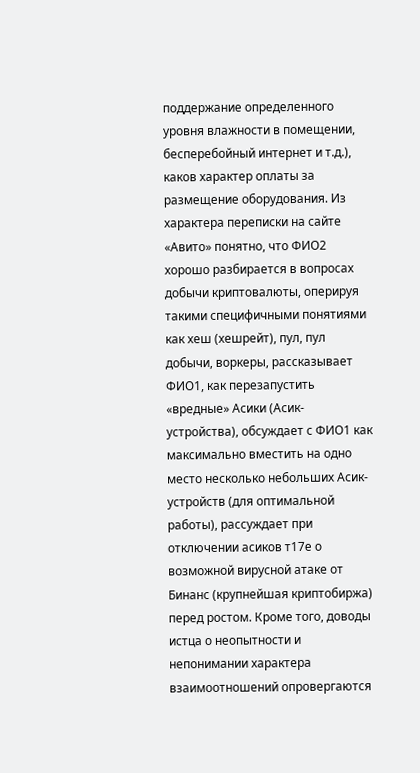поддержание определенного уровня влажности в помещении, бесперебойный интернет и т.д.), каков характер оплаты за размещение оборудования. Из характера переписки на сайте «Авито» понятно, что ФИО2 хорошо разбирается в вопросах добычи криптовалюты, оперируя такими специфичными понятиями как хеш (хешрейт), пул, пул добычи, воркеры, рассказывает ФИО1, как перезапустить «вредные» Асики (Асик-устройства), обсуждает с ФИО1 как максимально вместить на одно место несколько небольших Асик-устройств (для оптимальной работы), рассуждает при отключении асиков т17е о возможной вирусной атаке от Бинанс (крупнейшая криптобиржа) перед ростом. Кроме того, доводы истца о неопытности и непонимании характера взаимоотношений опровергаются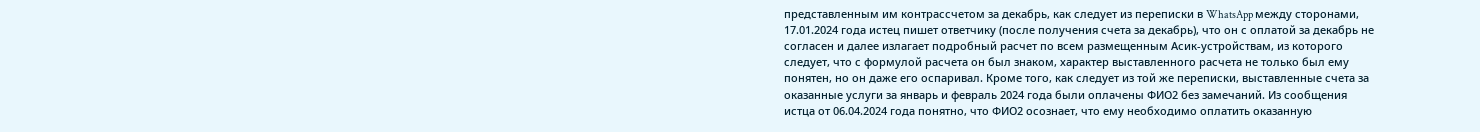представленным им контрассчетом за декабрь, как следует из переписки в WhatsApp между сторонами, 17.01.2024 года истец пишет ответчику (после получения счета за декабрь), что он с оплатой за декабрь не согласен и далее излагает подробный расчет по всем размещенным Асик-устройствам, из которого следует, что с формулой расчета он был знаком, характер выставленного расчета не только был ему понятен, но он даже его оспаривал. Кроме того, как следует из той же переписки, выставленные счета за оказанные услуги за январь и февраль 2024 года были оплачены ФИО2 без замечаний. Из сообщения истца от 06.04.2024 года понятно, что ФИО2 осознает, что ему необходимо оплатить оказанную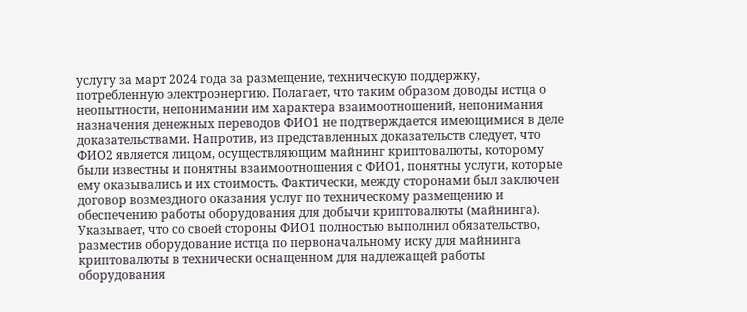услугу за март 2024 года за размещение, техническую поддержку, потребленную электроэнергию. Полагает, что таким образом доводы истца о неопытности, непонимании им характера взаимоотношений, непонимания назначения денежных переводов ФИО1 не подтверждается имеющимися в деле доказательствами. Напротив, из представленных доказательств следует, что ФИО2 является лицом, осуществляющим майнинг криптовалюты, которому были известны и понятны взаимоотношения с ФИО1, понятны услуги, которые ему оказывались и их стоимость. Фактически, между сторонами был заключен договор возмездного оказания услуг по техническому размещению и обеспечению работы оборудования для добычи криптовалюты (майнинга). Указывает, что со своей стороны ФИО1 полностью выполнил обязательство, разместив оборудование истца по первоначальному иску для майнинга криптовалюты в технически оснащенном для надлежащей работы оборудования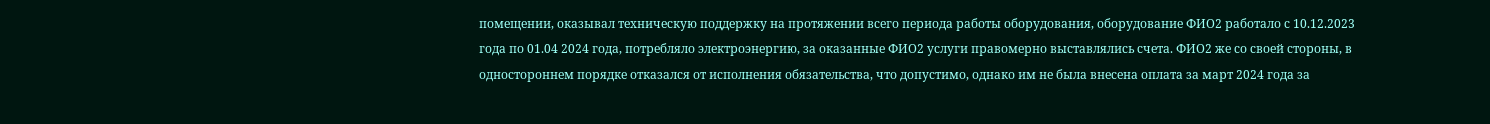помещении, оказывал техническую поддержку на протяжении всего периода работы оборудования, оборудование ФИО2 работало с 10.12.2023 года по 01.04 2024 года, потребляло электроэнергию, за оказанные ФИО2 услуги правомерно выставлялись счета. ФИО2 же со своей стороны, в одностороннем порядке отказался от исполнения обязательства, что допустимо, однако им не была внесена оплата за март 2024 года за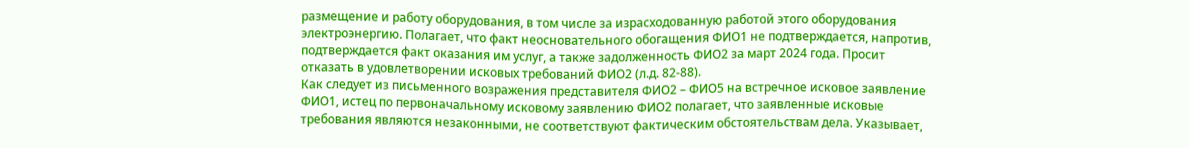размещение и работу оборудования, в том числе за израсходованную работой этого оборудования электроэнергию. Полагает, что факт неосновательного обогащения ФИО1 не подтверждается, напротив, подтверждается факт оказания им услуг, а также задолженность ФИО2 за март 2024 года. Просит отказать в удовлетворении исковых требований ФИО2 (л.д. 82-88).
Как следует из письменного возражения представителя ФИО2 – ФИО5 на встречное исковое заявление ФИО1, истец по первоначальному исковому заявлению ФИО2 полагает, что заявленные исковые требования являются незаконными, не соответствуют фактическим обстоятельствам дела. Указывает,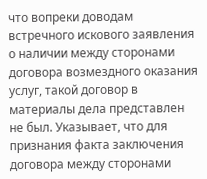что вопреки доводам встречного искового заявления о наличии между сторонами договора возмездного оказания услуг, такой договор в материалы дела представлен не был. Указывает, что для признания факта заключения договора между сторонами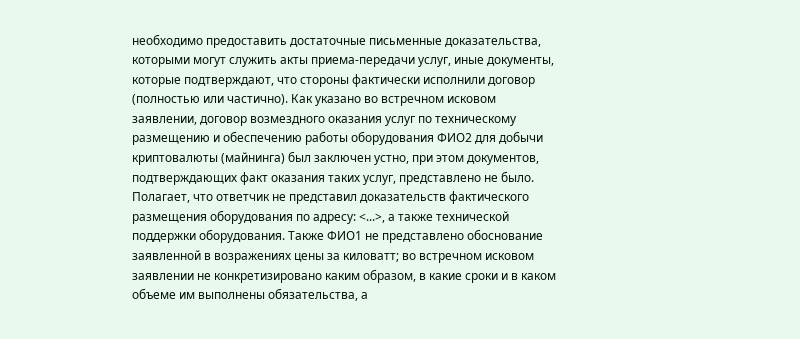необходимо предоставить достаточные письменные доказательства, которыми могут служить акты приема-передачи услуг, иные документы, которые подтверждают, что стороны фактически исполнили договор (полностью или частично). Как указано во встречном исковом заявлении, договор возмездного оказания услуг по техническому размещению и обеспечению работы оборудования ФИО2 для добычи криптовалюты (майнинга) был заключен устно, при этом документов, подтверждающих факт оказания таких услуг, представлено не было. Полагает, что ответчик не представил доказательств фактического размещения оборудования по адресу: <...>, а также технической поддержки оборудования. Также ФИО1 не представлено обоснование заявленной в возражениях цены за киловатт; во встречном исковом заявлении не конкретизировано каким образом, в какие сроки и в каком объеме им выполнены обязательства, а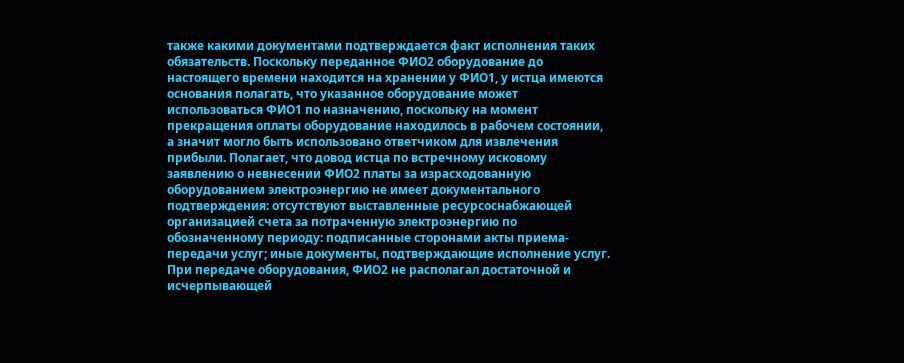также какими документами подтверждается факт исполнения таких обязательств. Поскольку переданное ФИО2 оборудование до настоящего времени находится на хранении у ФИО1, у истца имеются основания полагать, что указанное оборудование может использоваться ФИО1 по назначению, поскольку на момент прекращения оплаты оборудование находилось в рабочем состоянии, а значит могло быть использовано ответчиком для извлечения прибыли. Полагает, что довод истца по встречному исковому заявлению о невнесении ФИО2 платы за израсходованную оборудованием электроэнергию не имеет документального подтверждения: отсутствуют выставленные ресурсоснабжающей организацией счета за потраченную электроэнергию по обозначенному периоду: подписанные сторонами акты приема-передачи услуг; иные документы, подтверждающие исполнение услуг. При передаче оборудования, ФИО2 не располагал достаточной и исчерпывающей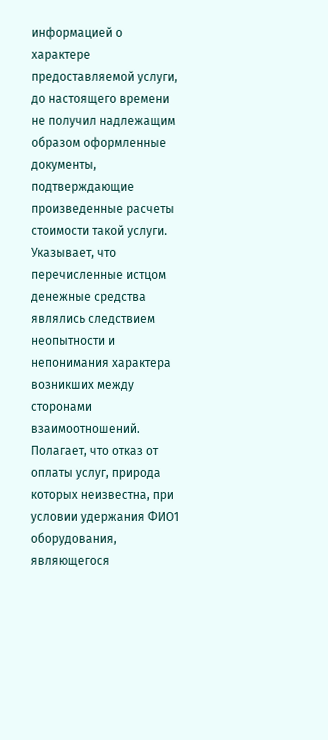информацией о характере предоставляемой услуги, до настоящего времени не получил надлежащим образом оформленные документы, подтверждающие произведенные расчеты стоимости такой услуги. Указывает, что перечисленные истцом денежные средства являлись следствием неопытности и непонимания характера возникших между сторонами взаимоотношений. Полагает, что отказ от оплаты услуг, природа которых неизвестна, при условии удержания ФИО1 оборудования, являющегося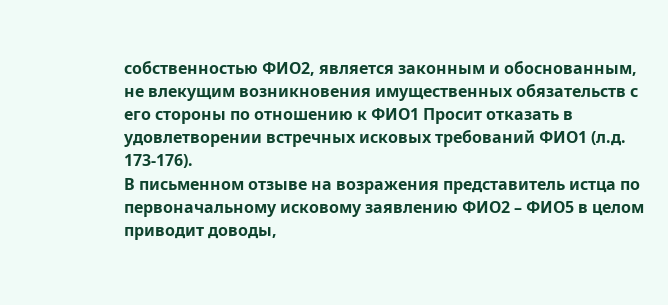собственностью ФИО2, является законным и обоснованным, не влекущим возникновения имущественных обязательств с его стороны по отношению к ФИО1 Просит отказать в удовлетворении встречных исковых требований ФИО1 (л.д. 173-176).
В письменном отзыве на возражения представитель истца по первоначальному исковому заявлению ФИО2 – ФИО5 в целом приводит доводы,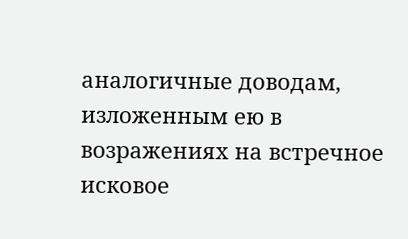аналогичные доводам, изложенным ею в возражениях на встречное исковое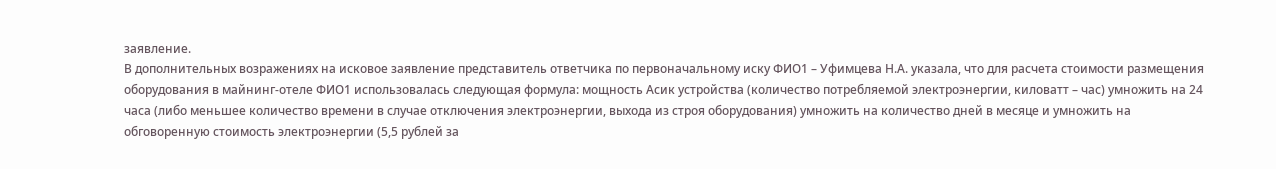заявление.
В дополнительных возражениях на исковое заявление представитель ответчика по первоначальному иску ФИО1 – Уфимцева Н.А. указала, что для расчета стоимости размещения оборудования в майнинг-отеле ФИО1 использовалась следующая формула: мощность Асик устройства (количество потребляемой электроэнергии, киловатт – час) умножить на 24 часа (либо меньшее количество времени в случае отключения электроэнергии, выхода из строя оборудования) умножить на количество дней в месяце и умножить на обговоренную стоимость электроэнергии (5,5 рублей за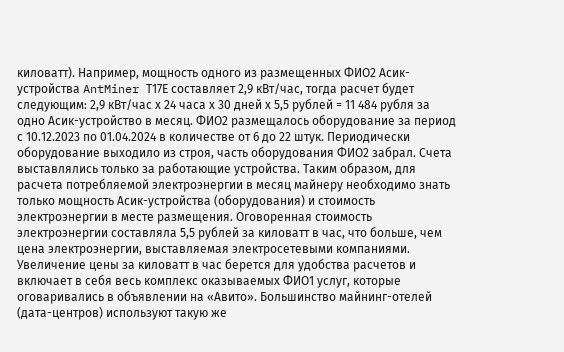киловатт). Например, мощность одного из размещенных ФИО2 Асик-устройства AntMiner Т17Е составляет 2,9 кВт/час, тогда расчет будет следующим: 2,9 кВт/час х 24 часа х 30 дней х 5,5 рублей = 11 484 рубля за одно Асик-устройство в месяц. ФИО2 размещалось оборудование за период с 10.12.2023 по 01.04.2024 в количестве от 6 до 22 штук. Периодически оборудование выходило из строя, часть оборудования ФИО2 забрал. Счета выставлялись только за работающие устройства. Таким образом, для расчета потребляемой электроэнергии в месяц майнеру необходимо знать только мощность Асик-устройства (оборудования) и стоимость электроэнергии в месте размещения. Оговоренная стоимость электроэнергии составляла 5,5 рублей за киловатт в час, что больше, чем цена электроэнергии, выставляемая электросетевыми компаниями. Увеличение цены за киловатт в час берется для удобства расчетов и включает в себя весь комплекс оказываемых ФИО1 услуг, которые оговаривались в объявлении на «Авито». Большинство майнинг-отелей (дата-центров) используют такую же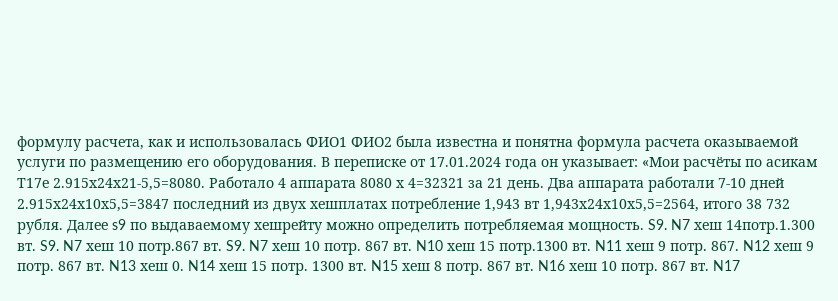формулу расчета, как и использовалась ФИО1 ФИО2 была известна и понятна формула расчета оказываемой услуги по размещению его оборудования. В переписке от 17.01.2024 года он указывает: «Мои расчёты по асикам Т17е 2.915х24х21-5,5=8080. Работало 4 аппарата 8080 х 4=32321 за 21 день. Два аппарата работали 7-10 дней 2.915х24х10х5,5=3847 последний из двух хешплатах потребление 1,943 вт 1,943х24х10х5,5=2564, итого 38 732 рубля. Далее s9 по выдаваемому хешрейту можно определить потребляемая мощность. S9. N7 хеш 14потр.1.300 вт. S9. N7 хеш 10 потр.867 вт. S9. N7 хеш 10 потр. 867 вт. N10 хеш 15 потр.1300 вт. N11 хеш 9 потр. 867. N12 хеш 9 потр. 867 вт. N13 хеш 0. N14 хеш 15 потр. 1300 вт. N15 хеш 8 потр. 867 вт. N16 хеш 10 потр. 867 вт. N17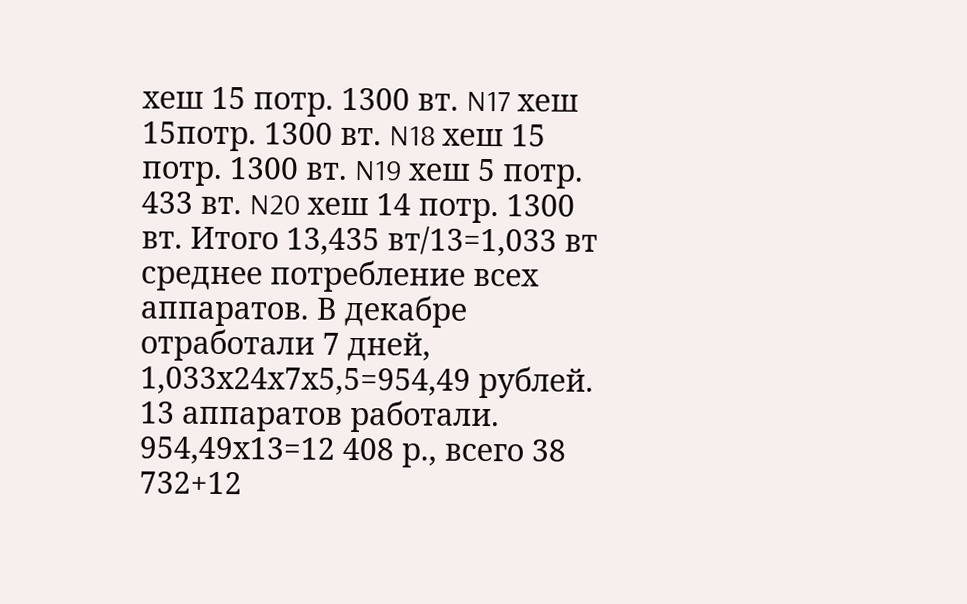хеш 15 потр. 1300 вт. N17 хеш 15потр. 1300 вт. N18 хеш 15 потр. 1300 вт. N19 хеш 5 потр. 433 вт. N20 хеш 14 потр. 1300 вт. Итого 13,435 вт/13=1,033 вт среднее потребление всех аппаратов. В декабре отработали 7 дней, 1,033х24х7х5,5=954,49 рублей. 13 аппаратов работали. 954,49х13=12 408 р., всего 38 732+12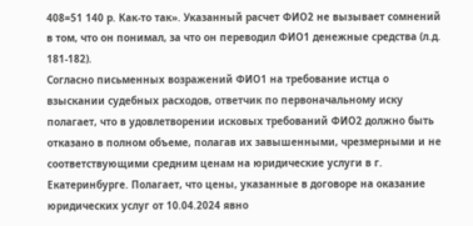408=51 140 р. Как-то так». Указанный расчет ФИО2 не вызывает сомнений в том, что он понимал, за что он переводил ФИО1 денежные средства (л.д. 181-182).
Согласно письменных возражений ФИО1 на требование истца о взыскании судебных расходов, ответчик по первоначальному иску полагает, что в удовлетворении исковых требований ФИО2 должно быть отказано в полном объеме, полагав их завышенными, чрезмерными и не соответствующими средним ценам на юридические услуги в г. Екатеринбурге. Полагает, что цены, указанные в договоре на оказание юридических услуг от 10.04.2024 явно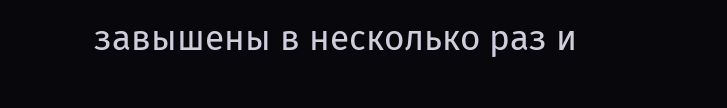завышены в несколько раз и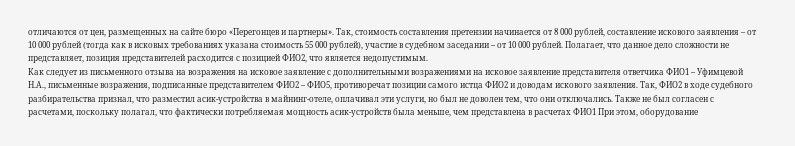отличаются от цен, размещенных на сайте бюро «Перегонцев и партнеры». Так, стоимость составления претензии начинается от 8 000 рублей, составление искового заявления – от 10 000 рублей (тогда как в исковых требованиях указана стоимость 55 000 рублей), участие в судебном заседании – от 10 000 рублей. Полагает, что данное дело сложности не представляет, позиция представителей расходится с позицией ФИО2, что является недопустимым.
Как следует из письменного отзыва на возражения на исковое заявление с дополнительными возражениями на исковое заявление представителя ответчика ФИО1 – Уфимцевой Н.А., письменные возражения, подписанные представителем ФИО2 – ФИО5, противоречат позиции самого истца ФИО2 и доводам искового заявления. Так, ФИО2 в ходе судебного разбирательства признал, что разместил асик-устройства в майнинг-отеле, оплачивал эти услуги, но был не доволен тем, что они отключались. Также не был согласен с расчетами, поскольку полагал, что фактически потребляемая мощность асик-устройств была меньше, чем представлена в расчетах ФИО1 При этом, оборудование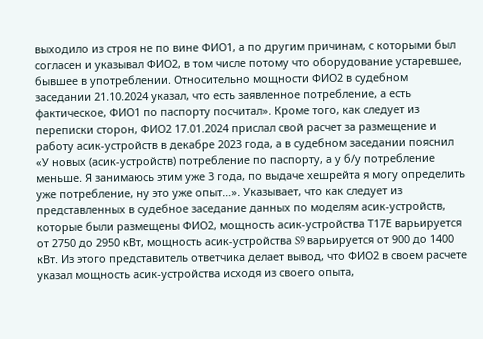выходило из строя не по вине ФИО1, а по другим причинам, с которыми был согласен и указывал ФИО2, в том числе потому что оборудование устаревшее, бывшее в употреблении. Относительно мощности ФИО2 в судебном заседании 21.10.2024 указал, что есть заявленное потребление, а есть фактическое, ФИО1 по паспорту посчитал». Кроме того, как следует из переписки сторон, ФИО2 17.01.2024 прислал свой расчет за размещение и работу асик-устройств в декабре 2023 года, а в судебном заседании пояснил «У новых (асик-устройств) потребление по паспорту, а у б/у потребление меньше. Я занимаюсь этим уже 3 года, по выдаче хешрейта я могу определить уже потребление, ну это уже опыт…». Указывает, что как следует из представленных в судебное заседание данных по моделям асик-устройств, которые были размещены ФИО2, мощность асик-устройства Т17Е варьируется от 2750 до 2950 кВт, мощность асик-устройства S9 варьируется от 900 до 1400 кВт. Из этого представитель ответчика делает вывод, что ФИО2 в своем расчете указал мощность асик-устройства исходя из своего опыта,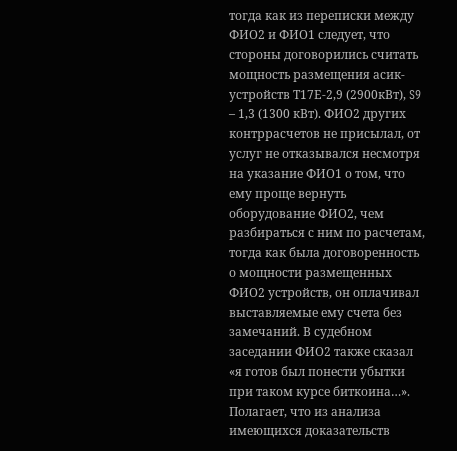тогда как из переписки между ФИО2 и ФИО1 следует, что стороны договорились считать мощность размещения асик-устройств Т17Е-2,9 (2900кВт), S9 – 1,3 (1300 кВт). ФИО2 других контррасчетов не присылал, от услуг не отказывался несмотря на указание ФИО1 о том, что ему проще вернуть оборудование ФИО2, чем разбираться с ним по расчетам, тогда как была договоренность о мощности размещенных ФИО2 устройств, он оплачивал выставляемые ему счета без замечаний. В судебном заседании ФИО2 также сказал «я готов был понести убытки при таком курсе биткоина…». Полагает, что из анализа имеющихся доказательств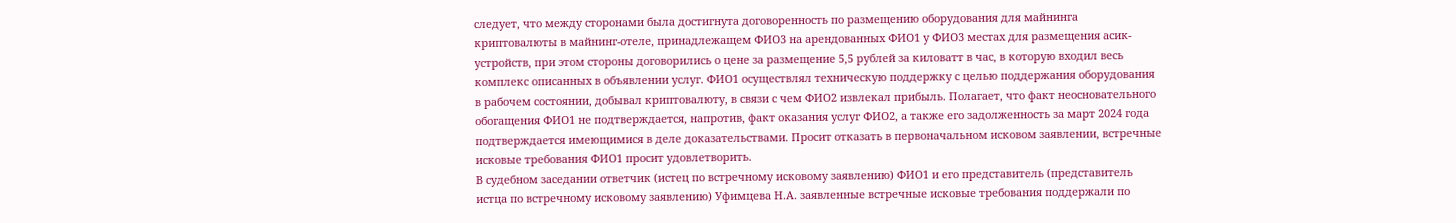следует, что между сторонами была достигнута договоренность по размещению оборудования для майнинга криптовалюты в майнинг-отеле, принадлежащем ФИО3 на арендованных ФИО1 у ФИО3 местах для размещения асик-устройств, при этом стороны договорились о цене за размещение 5,5 рублей за киловатт в час, в которую входил весь комплекс описанных в объявлении услуг. ФИО1 осуществлял техническую поддержку с целью поддержания оборудования в рабочем состоянии, добывал криптовалюту, в связи с чем ФИО2 извлекал прибыль. Полагает, что факт неосновательного обогащения ФИО1 не подтверждается, напротив, факт оказания услуг ФИО2, а также его задолженность за март 2024 года подтверждается имеющимися в деле доказательствами. Просит отказать в первоначальном исковом заявлении, встречные исковые требования ФИО1 просит удовлетворить.
В судебном заседании ответчик (истец по встречному исковому заявлению) ФИО1 и его представитель (представитель истца по встречному исковому заявлению) Уфимцева Н.А. заявленные встречные исковые требования поддержали по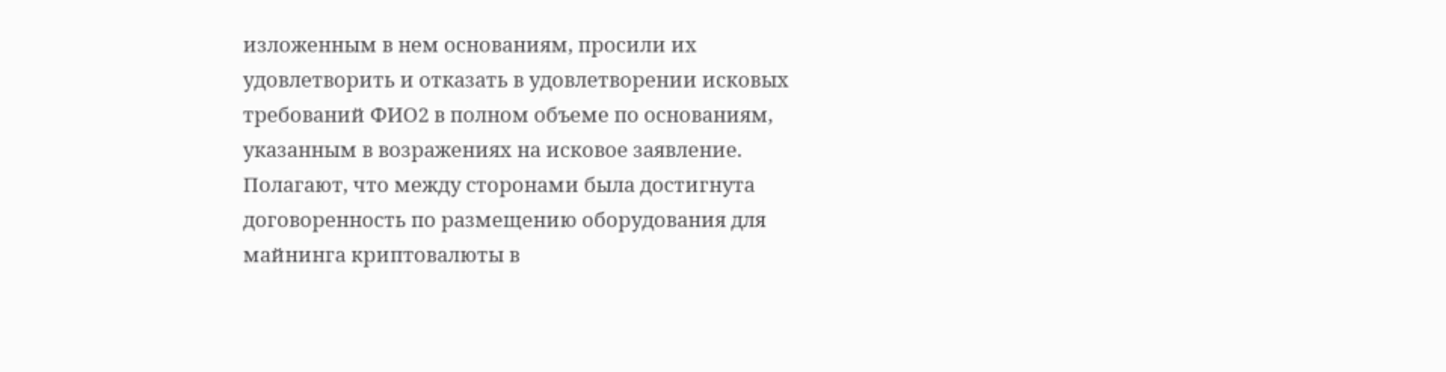изложенным в нем основаниям, просили их удовлетворить и отказать в удовлетворении исковых требований ФИО2 в полном объеме по основаниям, указанным в возражениях на исковое заявление. Полагают, что между сторонами была достигнута договоренность по размещению оборудования для майнинга криптовалюты в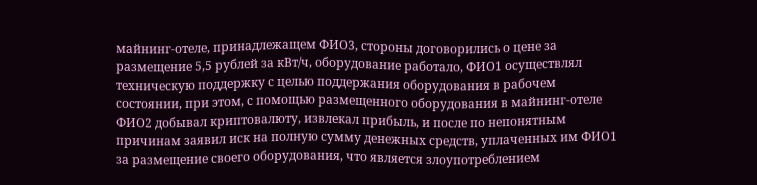майнинг-отеле, принадлежащем ФИО3, стороны договорились о цене за размещение 5,5 рублей за кВт/ч, оборудование работало, ФИО1 осуществлял техническую поддержку с целью поддержания оборудования в рабочем состоянии, при этом, с помощью размещенного оборудования в майнинг-отеле ФИО2 добывал криптовалюту, извлекал прибыль, и после по непонятным причинам заявил иск на полную сумму денежных средств, уплаченных им ФИО1 за размещение своего оборудования, что является злоупотреблением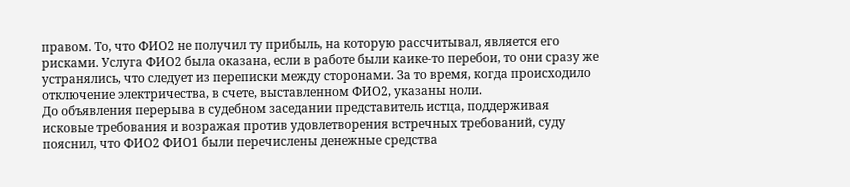правом. То, что ФИО2 не получил ту прибыль, на которую рассчитывал, является его рисками. Услуга ФИО2 была оказана, если в работе были каике-то перебои, то они сразу же устранялись, что следует из переписки между сторонами. За то время, когда происходило отключение электричества, в счете, выставленном ФИО2, указаны ноли.
До объявления перерыва в судебном заседании представитель истца, поддерживая исковые требования и возражая против удовлетворения встречных требований, суду пояснил, что ФИО2 ФИО1 были перечислены денежные средства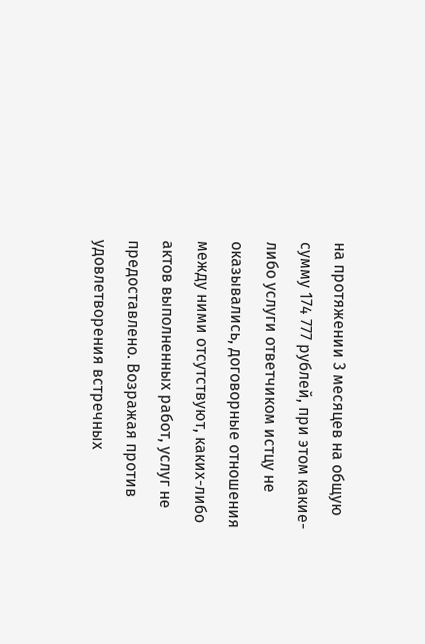на протяжении 3 месяцев на общую сумму 174 777 рублей, при этом какие-либо услуги ответчиком истцу не оказывались, договорные отношения между ними отсутствуют, каких-либо актов выполненных работ, услуг не предоставлено. Возражая против удовлетворения встречных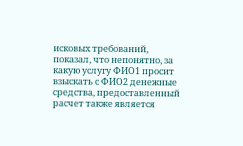исковых требований, показал, что непонятно, за какую услугу ФИО1 просит взыскать с ФИО2 денежные средства, предоставленный расчет также является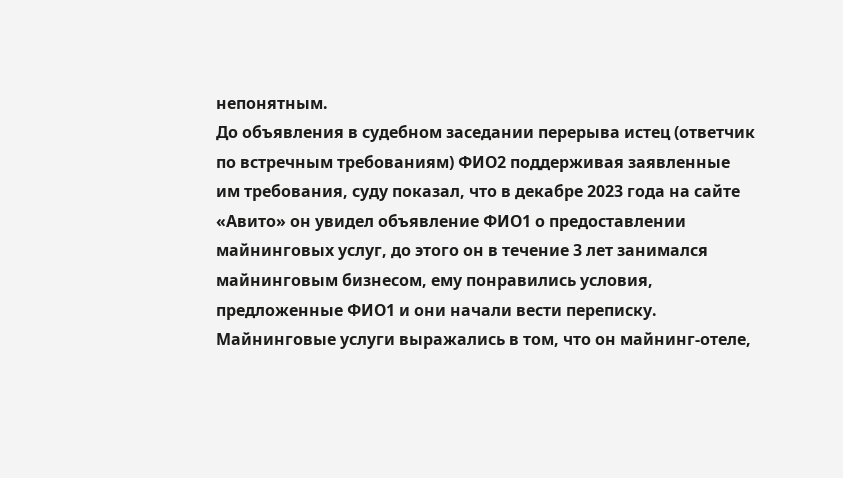непонятным.
До объявления в судебном заседании перерыва истец (ответчик по встречным требованиям) ФИО2 поддерживая заявленные им требования, суду показал, что в декабре 2023 года на сайте «Авито» он увидел объявление ФИО1 о предоставлении майнинговых услуг, до этого он в течение 3 лет занимался майнинговым бизнесом, ему понравились условия, предложенные ФИО1 и они начали вести переписку. Майнинговые услуги выражались в том, что он майнинг-отеле,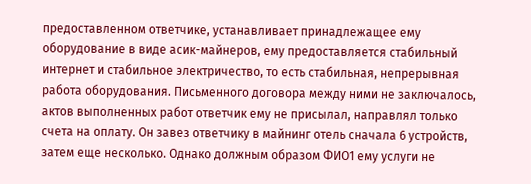предоставленном ответчике, устанавливает принадлежащее ему оборудование в виде асик-майнеров, ему предоставляется стабильный интернет и стабильное электричество, то есть стабильная, непрерывная работа оборудования. Письменного договора между ними не заключалось, актов выполненных работ ответчик ему не присылал, направлял только счета на оплату. Он завез ответчику в майнинг отель сначала 6 устройств, затем еще несколько. Однако должным образом ФИО1 ему услуги не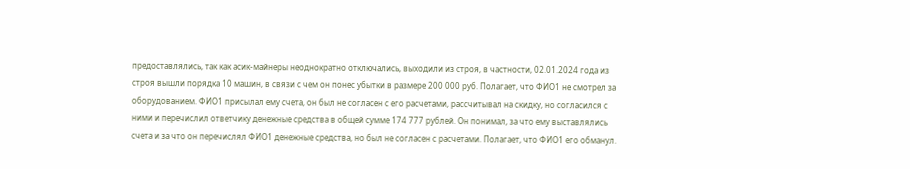предоставлялись, так как асик-майнеры неоднократно отключались, выходили из строя, в частности, 02.01.2024 года из строя вышли порядка 10 машин, в связи с чем он понес убытки в размере 200 000 руб. Полагает, что ФИО1 не смотрел за оборудованием. ФИО1 присылал ему счета, он был не согласен с его расчетами, рассчитывал на скидку, но согласился с ними и перечислил ответчику денежные средства в общей сумме 174 777 рублей. Он понимал, за что ему выставлялись счета и за что он перечислял ФИО1 денежные средства, но был не согласен с расчетами. Полагает, что ФИО1 его обманул.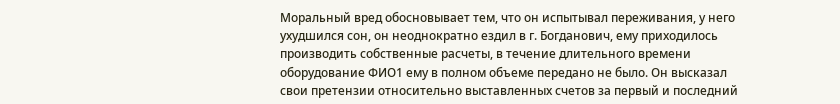Моральный вред обосновывает тем, что он испытывал переживания, у него ухудшился сон, он неоднократно ездил в г. Богданович, ему приходилось производить собственные расчеты, в течение длительного времени оборудование ФИО1 ему в полном объеме передано не было. Он высказал свои претензии относительно выставленных счетов за первый и последний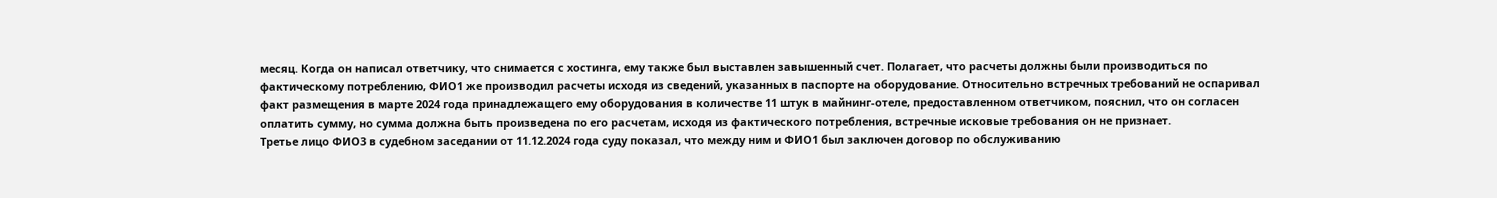месяц. Когда он написал ответчику, что снимается с хостинга, ему также был выставлен завышенный счет. Полагает, что расчеты должны были производиться по фактическому потреблению, ФИО1 же производил расчеты исходя из сведений, указанных в паспорте на оборудование. Относительно встречных требований не оспаривал факт размещения в марте 2024 года принадлежащего ему оборудования в количестве 11 штук в майнинг-отеле, предоставленном ответчиком, пояснил, что он согласен оплатить сумму, но сумма должна быть произведена по его расчетам, исходя из фактического потребления, встречные исковые требования он не признает.
Третье лицо ФИО3 в судебном заседании от 11.12.2024 года суду показал, что между ним и ФИО1 был заключен договор по обслуживанию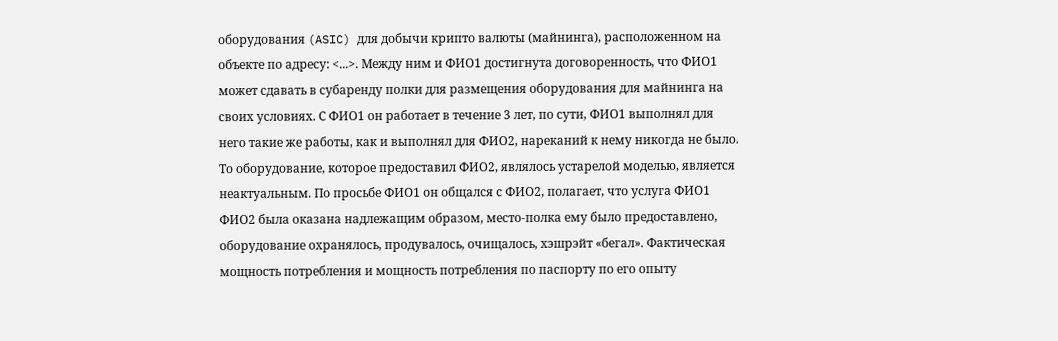оборудования (ASIC) для добычи крипто валюты (майнинга), расположенном на объекте по адресу: <...>. Между ним и ФИО1 достигнута договоренность, что ФИО1 может сдавать в субаренду полки для размещения оборудования для майнинга на своих условиях. С ФИО1 он работает в течение 3 лет, по сути, ФИО1 выполнял для него такие же работы, как и выполнял для ФИО2, нареканий к нему никогда не было. То оборудование, которое предоставил ФИО2, являлось устарелой моделью, является неактуальным. По просьбе ФИО1 он общался с ФИО2, полагает, что услуга ФИО1 ФИО2 была оказана надлежащим образом, место-полка ему было предоставлено, оборудование охранялось, продувалось, очищалось, хэшрэйт «бегал». Фактическая мощность потребления и мощность потребления по паспорту по его опыту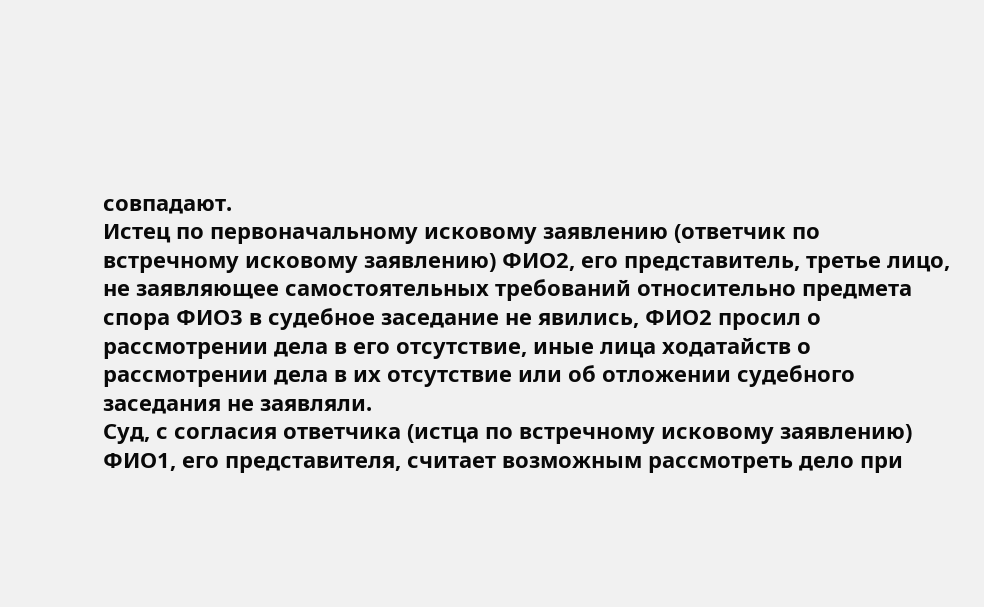совпадают.
Истец по первоначальному исковому заявлению (ответчик по встречному исковому заявлению) ФИО2, его представитель, третье лицо, не заявляющее самостоятельных требований относительно предмета спора ФИО3 в судебное заседание не явились, ФИО2 просил о рассмотрении дела в его отсутствие, иные лица ходатайств о рассмотрении дела в их отсутствие или об отложении судебного заседания не заявляли.
Суд, с согласия ответчика (истца по встречному исковому заявлению) ФИО1, его представителя, считает возможным рассмотреть дело при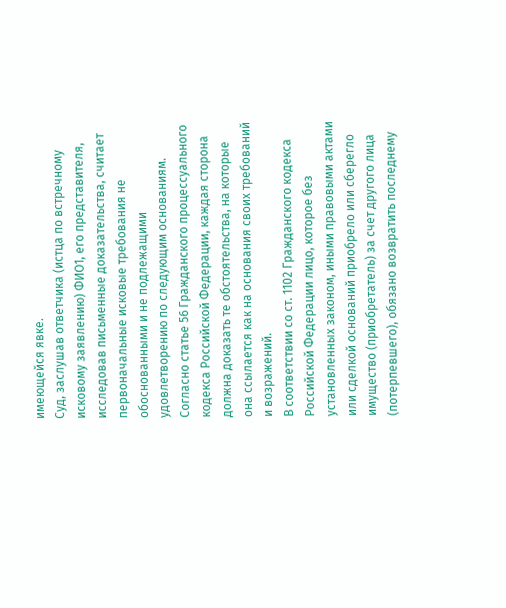имеющейся явке.
Суд, заслушав ответчика (истца по встречному исковому заявлению) ФИО1, его представителя, исследовав письменные доказательства, считает первоначальные исковые требования не обоснованными и не подлежащими удовлетворению по следующим основаниям.
Согласно статье 56 Гражданского процессуального кодекса Российской Федерации, каждая сторона должна доказать те обстоятельства, на которые она ссылается как на основания своих требований и возражений.
В соответствии со ст. 1102 Гражданского кодекса Российской Федерации лицо, которое без установленных законом, иными правовыми актами или сделкой оснований приобрело или сберегло имущество (приобретатель) за счет другого лица (потерпевшего), обязано возвратить последнему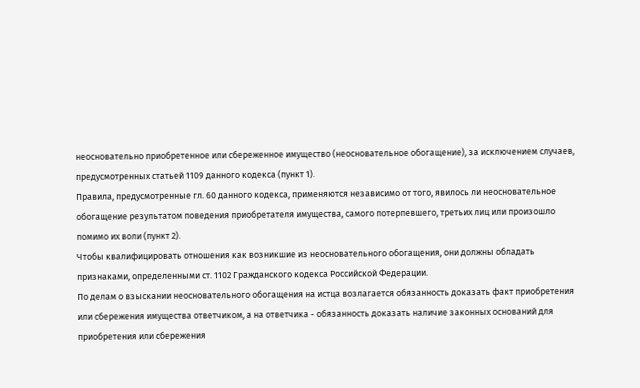неосновательно приобретенное или сбереженное имущество (неосновательное обогащение), за исключением случаев, предусмотренных статьей 1109 данного кодекса (пункт 1).
Правила, предусмотренные гл. 60 данного кодекса, применяются независимо от того, явилось ли неосновательное обогащение результатом поведения приобретателя имущества, самого потерпевшего, третьих лиц или произошло помимо их воли (пункт 2).
Чтобы квалифицировать отношения как возникшие из неосновательного обогащения, они должны обладать признаками, определенными ст. 1102 Гражданского кодекса Российской Федерации.
По делам о взыскании неосновательного обогащения на истца возлагается обязанность доказать факт приобретения или сбережения имущества ответчиком, а на ответчика - обязанность доказать наличие законных оснований для приобретения или сбережения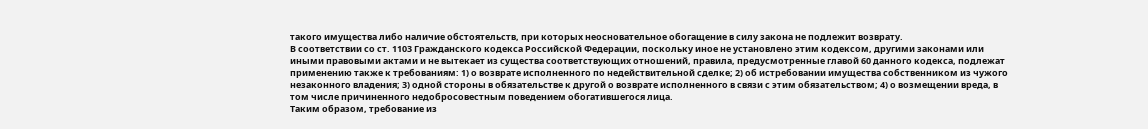такого имущества либо наличие обстоятельств, при которых неосновательное обогащение в силу закона не подлежит возврату.
В соответствии со ст. 1103 Гражданского кодекса Российской Федерации, поскольку иное не установлено этим кодексом, другими законами или иными правовыми актами и не вытекает из существа соответствующих отношений, правила, предусмотренные главой 60 данного кодекса, подлежат применению также к требованиям: 1) о возврате исполненного по недействительной сделке; 2) об истребовании имущества собственником из чужого незаконного владения; 3) одной стороны в обязательстве к другой о возврате исполненного в связи с этим обязательством; 4) о возмещении вреда, в том числе причиненного недобросовестным поведением обогатившегося лица.
Таким образом, требование из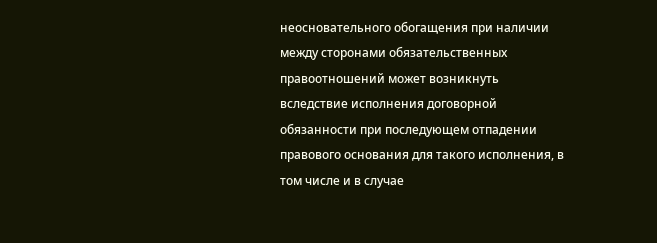неосновательного обогащения при наличии между сторонами обязательственных правоотношений может возникнуть вследствие исполнения договорной обязанности при последующем отпадении правового основания для такого исполнения, в том числе и в случае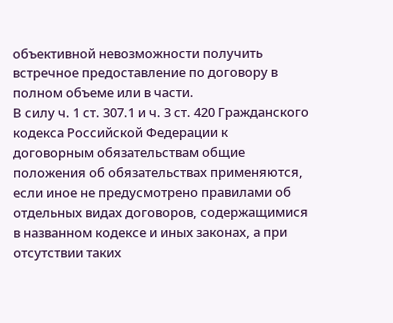объективной невозможности получить встречное предоставление по договору в полном объеме или в части.
В силу ч. 1 ст. 307.1 и ч. 3 ст. 420 Гражданского кодекса Российской Федерации к договорным обязательствам общие положения об обязательствах применяются, если иное не предусмотрено правилами об отдельных видах договоров, содержащимися в названном кодексе и иных законах, а при отсутствии таких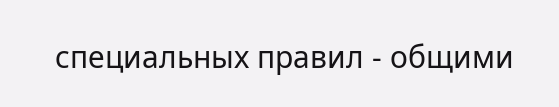специальных правил - общими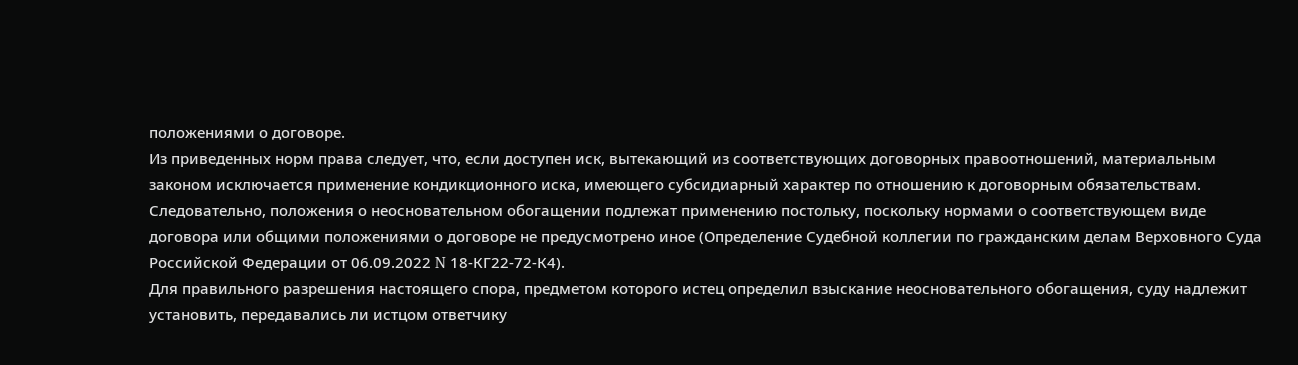положениями о договоре.
Из приведенных норм права следует, что, если доступен иск, вытекающий из соответствующих договорных правоотношений, материальным законом исключается применение кондикционного иска, имеющего субсидиарный характер по отношению к договорным обязательствам.
Следовательно, положения о неосновательном обогащении подлежат применению постольку, поскольку нормами о соответствующем виде договора или общими положениями о договоре не предусмотрено иное (Определение Судебной коллегии по гражданским делам Верховного Суда Российской Федерации от 06.09.2022 N 18-КГ22-72-К4).
Для правильного разрешения настоящего спора, предметом которого истец определил взыскание неосновательного обогащения, суду надлежит установить, передавались ли истцом ответчику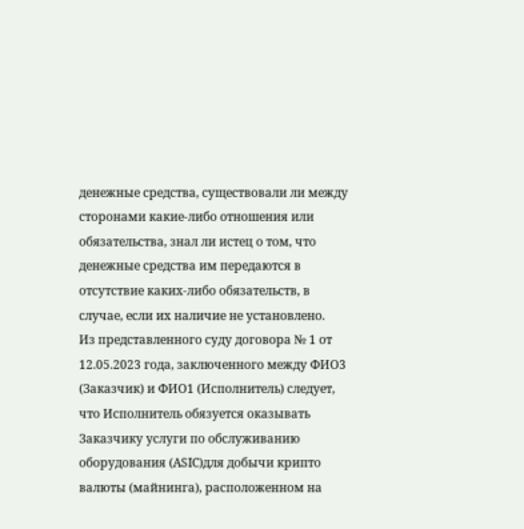денежные средства, существовали ли между сторонами какие-либо отношения или обязательства, знал ли истец о том, что денежные средства им передаются в отсутствие каких-либо обязательств, в случае, если их наличие не установлено.
Из представленного суду договора № 1 от 12.05.2023 года, заключенного между ФИО3 (Заказчик) и ФИО1 (Исполнитель) следует, что Исполнитель обязуется оказывать Заказчику услуги по обслуживанию оборудования (ASIC)для добычи крипто валюты (майнинга), расположенном на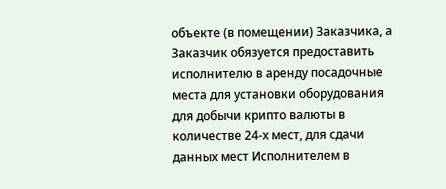объекте (в помещении) Заказчика, а Заказчик обязуется предоставить исполнителю в аренду посадочные места для установки оборудования для добычи крипто валюты в количестве 24-х мест, для сдачи данных мест Исполнителем в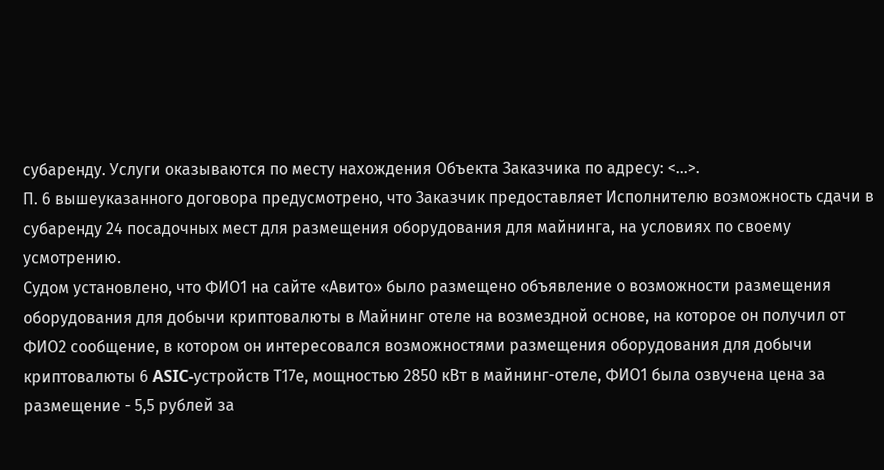субаренду. Услуги оказываются по месту нахождения Объекта Заказчика по адресу: <...>.
П. 6 вышеуказанного договора предусмотрено, что Заказчик предоставляет Исполнителю возможность сдачи в субаренду 24 посадочных мест для размещения оборудования для майнинга, на условиях по своему усмотрению.
Судом установлено, что ФИО1 на сайте «Авито» было размещено объявление о возможности размещения оборудования для добычи криптовалюты в Майнинг отеле на возмездной основе, на которое он получил от ФИО2 сообщение, в котором он интересовался возможностями размещения оборудования для добычи криптовалюты 6 ASIC-устройств Т17е, мощностью 2850 кВт в майнинг-отеле, ФИО1 была озвучена цена за размещение - 5,5 рублей за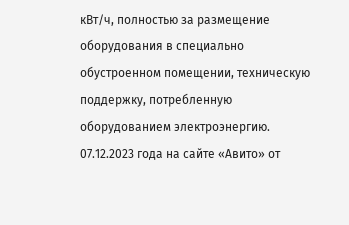кВт/ч, полностью за размещение оборудования в специально обустроенном помещении, техническую поддержку, потребленную оборудованием электроэнергию. 07.12.2023 года на сайте «Авито» от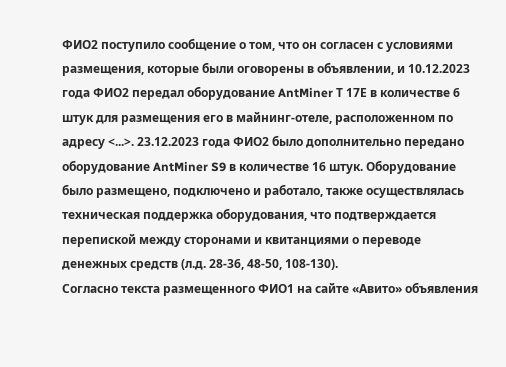ФИО2 поступило сообщение о том, что он согласен с условиями размещения, которые были оговорены в объявлении, и 10.12.2023 года ФИО2 передал оборудование AntMiner Т 17Е в количестве 6 штук для размещения его в майнинг-отеле, расположенном по адресу <...>. 23.12.2023 года ФИО2 было дополнительно передано оборудование AntMiner S9 в количестве 16 штук. Оборудование было размещено, подключено и работало, также осуществлялась техническая поддержка оборудования, что подтверждается перепиской между сторонами и квитанциями о переводе денежных средств (л.д. 28-36, 48-50, 108-130).
Согласно текста размещенного ФИО1 на сайте «Авито» объявления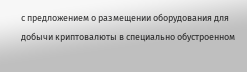с предложением о размещении оборудования для добычи криптовалюты в специально обустроенном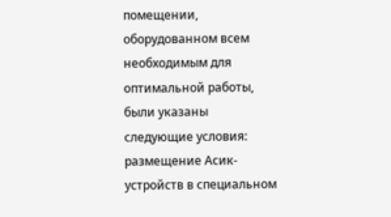помещении, оборудованном всем необходимым для оптимальной работы, были указаны следующие условия: размещение Асик- устройств в специальном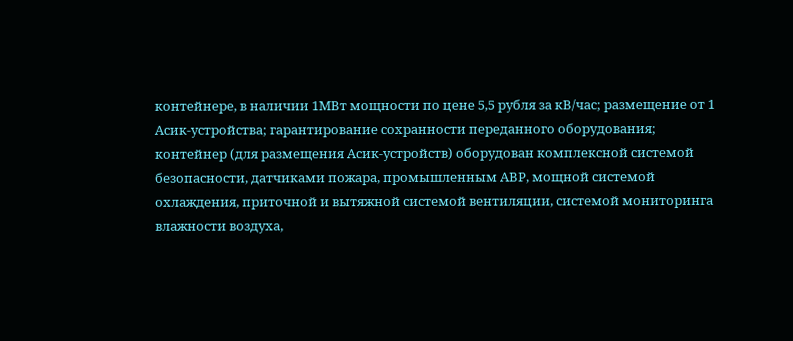контейнере, в наличии 1МВт мощности по цене 5,5 рубля за кВ/час; размещение от 1 Асик-устройства; гарантирование сохранности переданного оборудования; контейнер (для размещения Асик-устройств) оборудован комплексной системой безопасности, датчиками пожара, промышленным АВР, мощной системой охлаждения, приточной и вытяжной системой вентиляции, системой мониторинга влажности воздуха,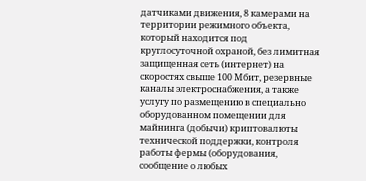датчиками движения, 8 камерами на территории режимного объекта, который находится под круглосуточной охраной, без лимитная защищенная сеть (интернет) на скоростях свыше 100 Мбит, резервные каналы электроснабжения, а также услугу по размещению в специально оборудованном помещении для майнинга (добычи) криптовалюты технической поддержки, контроля работы фермы (оборудования, сообщение о любых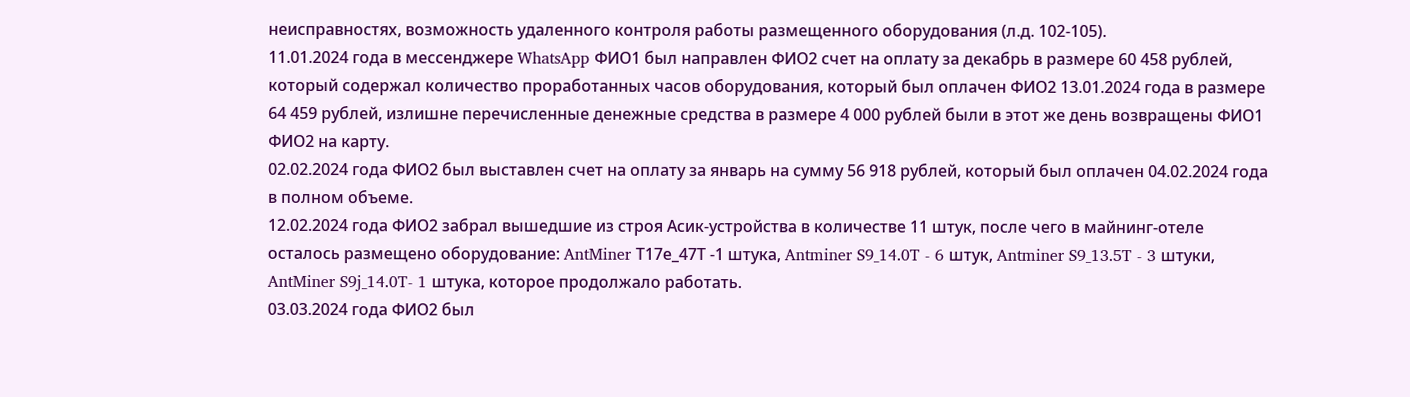неисправностях, возможность удаленного контроля работы размещенного оборудования (л.д. 102-105).
11.01.2024 года в мессенджере WhatsApp ФИО1 был направлен ФИО2 счет на оплату за декабрь в размере 60 458 рублей, который содержал количество проработанных часов оборудования, который был оплачен ФИО2 13.01.2024 года в размере 64 459 рублей, излишне перечисленные денежные средства в размере 4 000 рублей были в этот же день возвращены ФИО1 ФИО2 на карту.
02.02.2024 года ФИО2 был выставлен счет на оплату за январь на сумму 56 918 рублей, который был оплачен 04.02.2024 года в полном объеме.
12.02.2024 года ФИО2 забрал вышедшие из строя Асик-устройства в количестве 11 штук, после чего в майнинг-отеле осталось размещено оборудование: AntMiner Т17е_47Т -1 штука, Antminer S9_14.0T - 6 штук, Antminer S9_13.5T - 3 штуки, AntMiner S9j_14.0T- 1 штука, которое продолжало работать.
03.03.2024 года ФИО2 был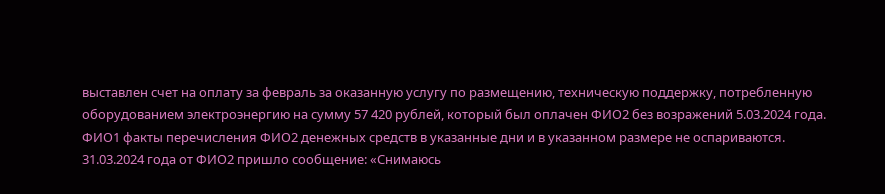выставлен счет на оплату за февраль за оказанную услугу по размещению, техническую поддержку, потребленную оборудованием электроэнергию на сумму 57 420 рублей, который был оплачен ФИО2 без возражений 5.03.2024 года.
ФИО1 факты перечисления ФИО2 денежных средств в указанные дни и в указанном размере не оспариваются.
31.03.2024 года от ФИО2 пришло сообщение: «Снимаюсь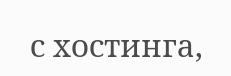с хостинга,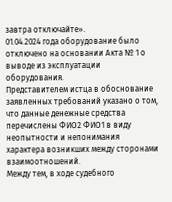завтра отключайте».
01.04.2024 года оборудование было отключено на основании Акта № 1 о выводе из эксплуатации оборудования.
Представителем истца в обоснование заявленных требований указано о том, что данные денежные средства перечислены ФИО2 ФИО1 в виду неопытности и непонимания характера возникших между сторонами взаимоотношений.
Между тем, в ходе судебного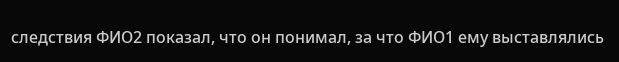следствия ФИО2 показал, что он понимал, за что ФИО1 ему выставлялись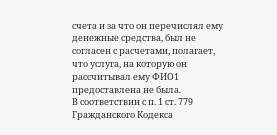счета и за что он перечислял ему денежные средства, был не согласен с расчетами, полагает, что услуга, на которую он рассчитывал ему ФИО1 предоставлена не была.
В соответствии с п. 1 ст. 779 Гражданского Кодекса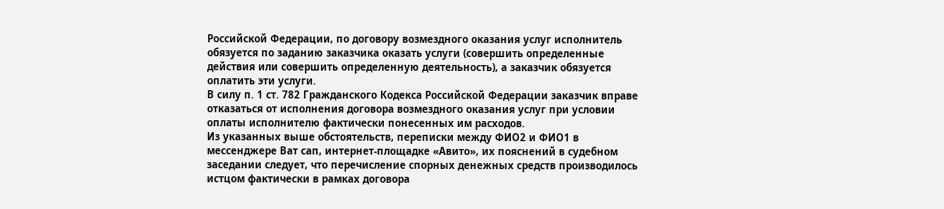Российской Федерации, по договору возмездного оказания услуг исполнитель обязуется по заданию заказчика оказать услуги (совершить определенные действия или совершить определенную деятельность), а заказчик обязуется оплатить эти услуги.
В силу п. 1 ст. 782 Гражданского Кодекса Российской Федерации заказчик вправе отказаться от исполнения договора возмездного оказания услуг при условии оплаты исполнителю фактически понесенных им расходов.
Из указанных выше обстоятельств, переписки между ФИО2 и ФИО1 в мессенджере Ват сап, интернет-площадке «Авито», их пояснений в судебном заседании следует, что перечисление спорных денежных средств производилось истцом фактически в рамках договора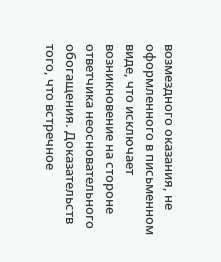возмездного оказания, не оформленного в письменном виде, что исключает возникновение на стороне ответчика неосновательного обогащения. Доказательств того, что встречное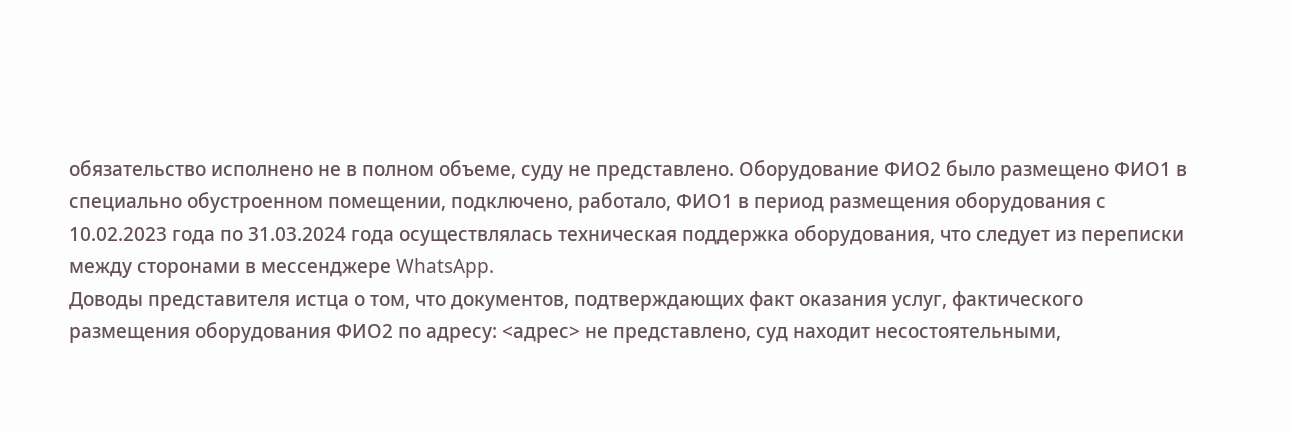обязательство исполнено не в полном объеме, суду не представлено. Оборудование ФИО2 было размещено ФИО1 в специально обустроенном помещении, подключено, работало, ФИО1 в период размещения оборудования с 10.02.2023 года по 31.03.2024 года осуществлялась техническая поддержка оборудования, что следует из переписки между сторонами в мессенджере WhatsApp.
Доводы представителя истца о том, что документов, подтверждающих факт оказания услуг, фактического размещения оборудования ФИО2 по адресу: <адрес> не представлено, суд находит несостоятельными,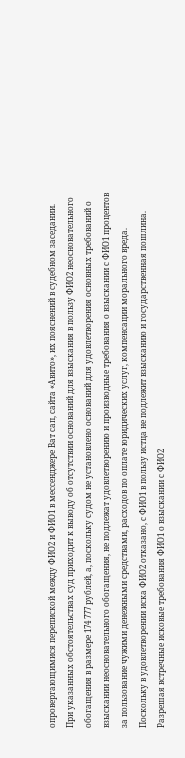опровергающимися перепиской между ФИО2 и ФИО1 в мессенджере Ват сап, сайта «Авито», их пояснений в судебном заседании.
При указанных обстоятельствах суд приходит к выводу об отсутствии оснований для взыскания в пользу ФИО2 неосновательного обогащения в размере 174 777 рублей, а, поскольку судом не установлено оснований для удовлетворения основных требований о взыскании неосновательного обогащения, не подлежат удовлетворению и производные требования о взыскании с ФИО1 процентов за пользование чужими денежными средствами, расходов по оплате юридических услуг, компенсации морального вреда.
Поскольку в удовлетворении иска ФИО2 отказано, с ФИО1 в пользу истца не подлежит взысканию и государственная пошлина.
Разрешая встречные исковые требования ФИО1 о взыскании с ФИО2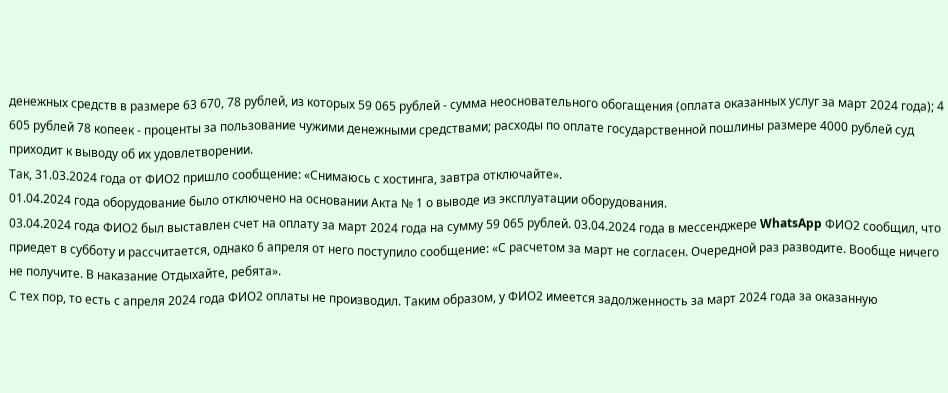денежных средств в размере 63 670, 78 рублей, из которых 59 065 рублей - сумма неосновательного обогащения (оплата оказанных услуг за март 2024 года); 4 605 рублей 78 копеек - проценты за пользование чужими денежными средствами; расходы по оплате государственной пошлины размере 4000 рублей суд приходит к выводу об их удовлетворении.
Так, 31.03.2024 года от ФИО2 пришло сообщение: «Снимаюсь с хостинга, завтра отключайте».
01.04.2024 года оборудование было отключено на основании Акта № 1 о выводе из эксплуатации оборудования.
03.04.2024 года ФИО2 был выставлен счет на оплату за март 2024 года на сумму 59 065 рублей. 03.04.2024 года в мессенджере WhatsApp ФИО2 сообщил, что приедет в субботу и рассчитается, однако 6 апреля от него поступило сообщение: «С расчетом за март не согласен. Очередной раз разводите. Вообще ничего не получите. В наказание Отдыхайте, ребята».
С тех пор, то есть с апреля 2024 года ФИО2 оплаты не производил. Таким образом, у ФИО2 имеется задолженность за март 2024 года за оказанную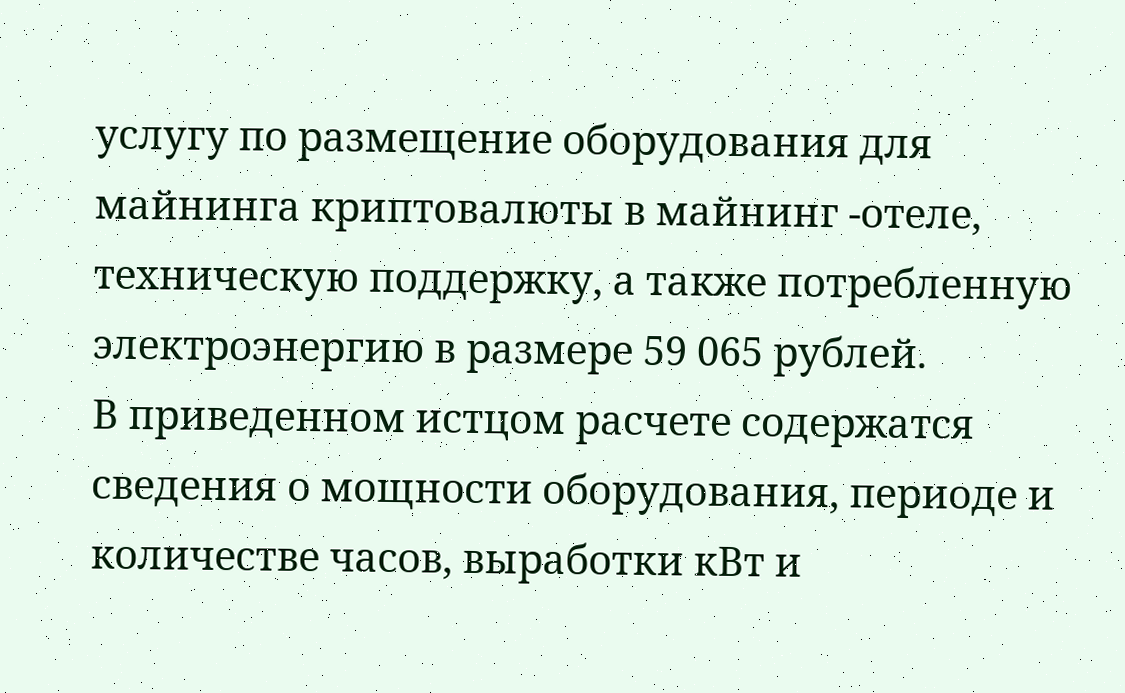услугу по размещение оборудования для майнинга криптовалюты в майнинг -отеле, техническую поддержку, а также потребленную электроэнергию в размере 59 065 рублей.
В приведенном истцом расчете содержатся сведения о мощности оборудования, периоде и количестве часов, выработки кВт и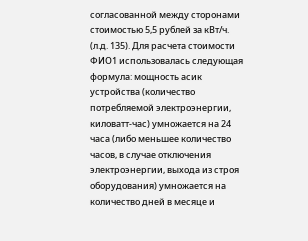согласованной между сторонами стоимостью 5,5 рублей за кВт/ч. (л.д. 135). Для расчета стоимости ФИО1 использовалась следующая формула: мощность асик устройства (количество потребляемой электроэнергии, киловатт-час) умножается на 24 часа (либо меньшее количество часов, в случае отключения электроэнергии, выхода из строя оборудования) умножается на количество дней в месяце и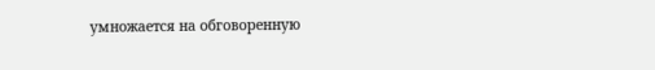умножается на обговоренную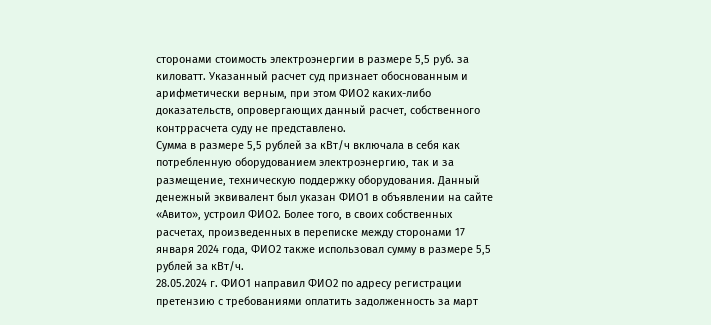сторонами стоимость электроэнергии в размере 5,5 руб. за киловатт. Указанный расчет суд признает обоснованным и арифметически верным, при этом ФИО2 каких-либо доказательств, опровергающих данный расчет, собственного контррасчета суду не представлено.
Сумма в размере 5,5 рублей за кВт/ч включала в себя как потребленную оборудованием электроэнергию, так и за размещение, техническую поддержку оборудования. Данный денежный эквивалент был указан ФИО1 в объявлении на сайте «Авито», устроил ФИО2. Более того, в своих собственных расчетах, произведенных в переписке между сторонами 17 января 2024 года, ФИО2 также использовал сумму в размере 5,5 рублей за кВт/ч.
28.05.2024 г. ФИО1 направил ФИО2 по адресу регистрации претензию с требованиями оплатить задолженность за март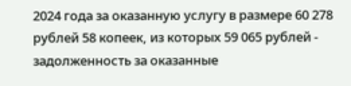2024 года за оказанную услугу в размере 60 278 рублей 58 копеек, из которых 59 065 рублей - задолженность за оказанные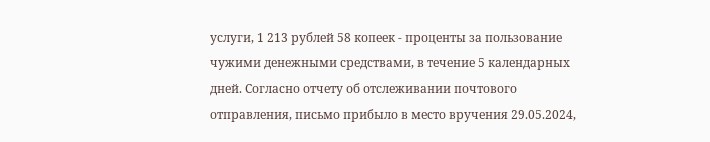услуги, 1 213 рублей 58 копеек - проценты за пользование чужими денежными средствами, в течение 5 календарных дней. Согласно отчету об отслеживании почтового отправления, письмо прибыло в место вручения 29.05.2024,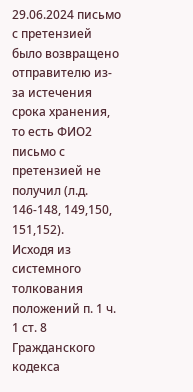29.06.2024 письмо с претензией было возвращено отправителю из-за истечения срока хранения, то есть ФИО2 письмо с претензией не получил (л.д. 146-148, 149,150, 151,152).
Исходя из системного толкования положений п. 1 ч. 1 ст. 8 Гражданского кодекса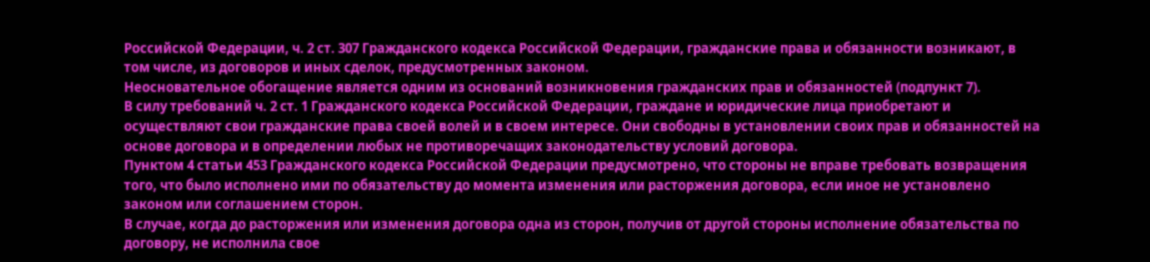Российской Федерации, ч. 2 ст. 307 Гражданского кодекса Российской Федерации, гражданские права и обязанности возникают, в том числе, из договоров и иных сделок, предусмотренных законом.
Неосновательное обогащение является одним из оснований возникновения гражданских прав и обязанностей (подпункт 7).
В силу требований ч. 2 ст. 1 Гражданского кодекса Российской Федерации, граждане и юридические лица приобретают и осуществляют свои гражданские права своей волей и в своем интересе. Они свободны в установлении своих прав и обязанностей на основе договора и в определении любых не противоречащих законодательству условий договора.
Пунктом 4 статьи 453 Гражданского кодекса Российской Федерации предусмотрено, что стороны не вправе требовать возвращения того, что было исполнено ими по обязательству до момента изменения или расторжения договора, если иное не установлено законом или соглашением сторон.
В случае, когда до расторжения или изменения договора одна из сторон, получив от другой стороны исполнение обязательства по договору, не исполнила свое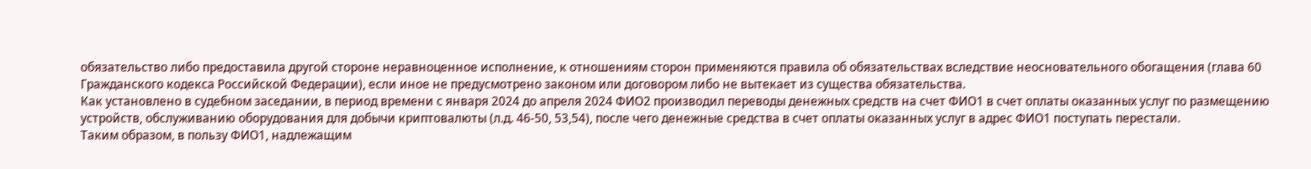обязательство либо предоставила другой стороне неравноценное исполнение, к отношениям сторон применяются правила об обязательствах вследствие неосновательного обогащения (глава 60 Гражданского кодекса Российской Федерации), если иное не предусмотрено законом или договором либо не вытекает из существа обязательства.
Как установлено в судебном заседании, в период времени с января 2024 до апреля 2024 ФИО2 производил переводы денежных средств на счет ФИО1 в счет оплаты оказанных услуг по размещению устройств, обслуживанию оборудования для добычи криптовалюты (л.д. 46-50, 53,54), после чего денежные средства в счет оплаты оказанных услуг в адрес ФИО1 поступать перестали.
Таким образом, в пользу ФИО1, надлежащим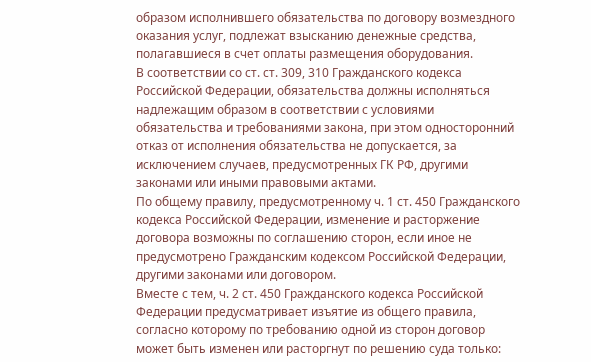образом исполнившего обязательства по договору возмездного оказания услуг, подлежат взысканию денежные средства, полагавшиеся в счет оплаты размещения оборудования.
В соответствии со ст. ст. 309, 310 Гражданского кодекса Российской Федерации, обязательства должны исполняться надлежащим образом в соответствии с условиями обязательства и требованиями закона, при этом односторонний отказ от исполнения обязательства не допускается, за исключением случаев, предусмотренных ГК РФ, другими законами или иными правовыми актами.
По общему правилу, предусмотренному ч. 1 ст. 450 Гражданского кодекса Российской Федерации, изменение и расторжение договора возможны по соглашению сторон, если иное не предусмотрено Гражданским кодексом Российской Федерации, другими законами или договором.
Вместе с тем, ч. 2 ст. 450 Гражданского кодекса Российской Федерации предусматривает изъятие из общего правила, согласно которому по требованию одной из сторон договор может быть изменен или расторгнут по решению суда только: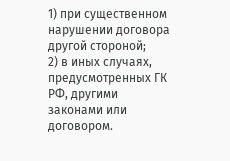1) при существенном нарушении договора другой стороной;
2) в иных случаях, предусмотренных ГК РФ, другими законами или договором.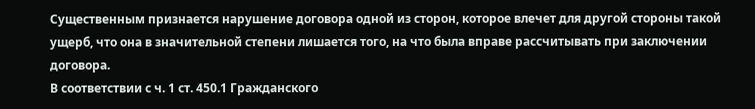Существенным признается нарушение договора одной из сторон, которое влечет для другой стороны такой ущерб, что она в значительной степени лишается того, на что была вправе рассчитывать при заключении договора.
В соответствии с ч. 1 ст. 450.1 Гражданского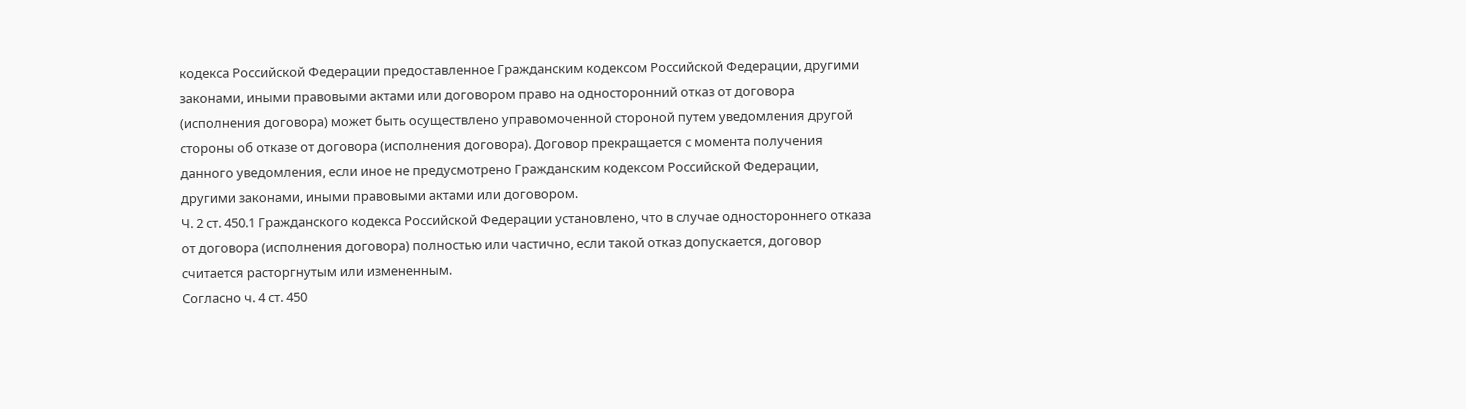кодекса Российской Федерации предоставленное Гражданским кодексом Российской Федерации, другими законами, иными правовыми актами или договором право на односторонний отказ от договора (исполнения договора) может быть осуществлено управомоченной стороной путем уведомления другой стороны об отказе от договора (исполнения договора). Договор прекращается с момента получения данного уведомления, если иное не предусмотрено Гражданским кодексом Российской Федерации, другими законами, иными правовыми актами или договором.
Ч. 2 ст. 450.1 Гражданского кодекса Российской Федерации установлено, что в случае одностороннего отказа от договора (исполнения договора) полностью или частично, если такой отказ допускается, договор считается расторгнутым или измененным.
Согласно ч. 4 ст. 450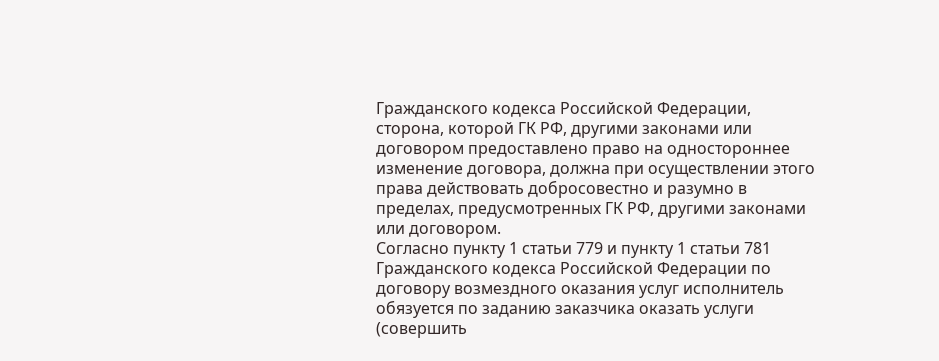Гражданского кодекса Российской Федерации, сторона, которой ГК РФ, другими законами или договором предоставлено право на одностороннее изменение договора, должна при осуществлении этого права действовать добросовестно и разумно в пределах, предусмотренных ГК РФ, другими законами или договором.
Согласно пункту 1 статьи 779 и пункту 1 статьи 781 Гражданского кодекса Российской Федерации по договору возмездного оказания услуг исполнитель обязуется по заданию заказчика оказать услуги (совершить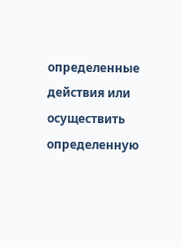определенные действия или осуществить определенную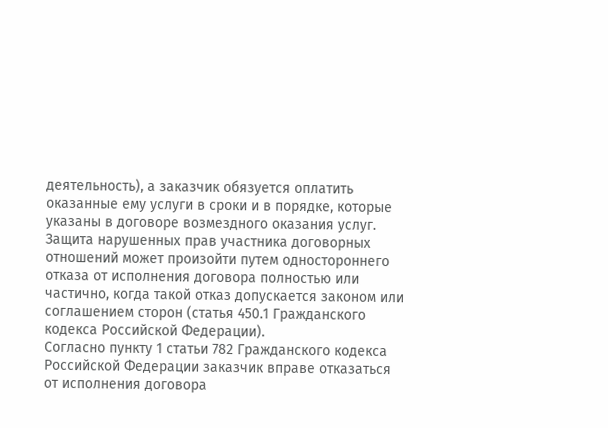деятельность), а заказчик обязуется оплатить оказанные ему услуги в сроки и в порядке, которые указаны в договоре возмездного оказания услуг.
Защита нарушенных прав участника договорных отношений может произойти путем одностороннего отказа от исполнения договора полностью или частично, когда такой отказ допускается законом или соглашением сторон (статья 450.1 Гражданского кодекса Российской Федерации).
Согласно пункту 1 статьи 782 Гражданского кодекса Российской Федерации заказчик вправе отказаться от исполнения договора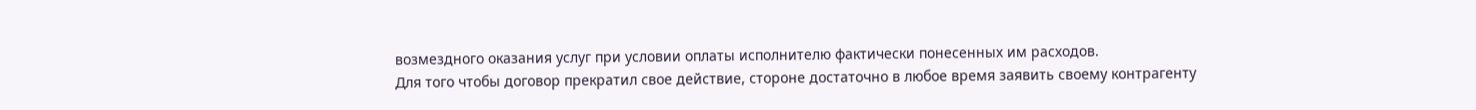возмездного оказания услуг при условии оплаты исполнителю фактически понесенных им расходов.
Для того чтобы договор прекратил свое действие, стороне достаточно в любое время заявить своему контрагенту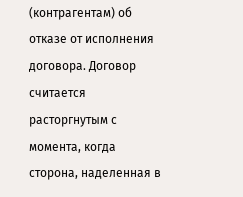(контрагентам) об отказе от исполнения договора. Договор считается расторгнутым с момента, когда сторона, наделенная в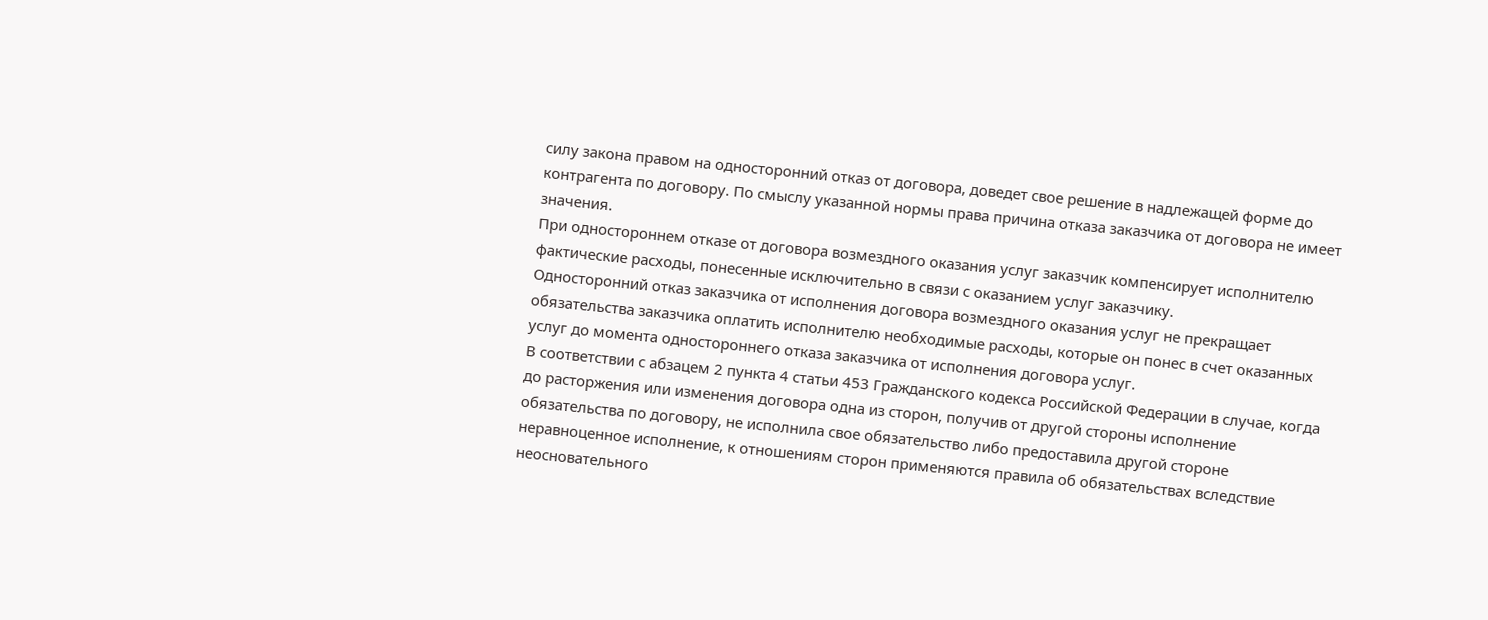силу закона правом на односторонний отказ от договора, доведет свое решение в надлежащей форме до контрагента по договору. По смыслу указанной нормы права причина отказа заказчика от договора не имеет значения.
При одностороннем отказе от договора возмездного оказания услуг заказчик компенсирует исполнителю фактические расходы, понесенные исключительно в связи с оказанием услуг заказчику.
Односторонний отказ заказчика от исполнения договора возмездного оказания услуг не прекращает обязательства заказчика оплатить исполнителю необходимые расходы, которые он понес в счет оказанных услуг до момента одностороннего отказа заказчика от исполнения договора услуг.
В соответствии с абзацем 2 пункта 4 статьи 453 Гражданского кодекса Российской Федерации в случае, когда до расторжения или изменения договора одна из сторон, получив от другой стороны исполнение обязательства по договору, не исполнила свое обязательство либо предоставила другой стороне неравноценное исполнение, к отношениям сторон применяются правила об обязательствах вследствие неосновательного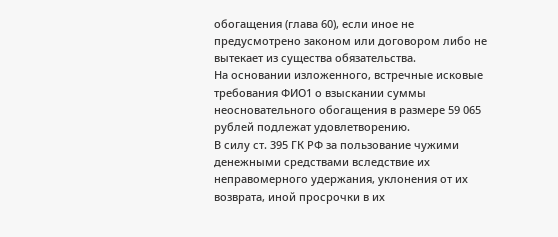обогащения (глава 60), если иное не предусмотрено законом или договором либо не вытекает из существа обязательства.
На основании изложенного, встречные исковые требования ФИО1 о взыскании суммы неосновательного обогащения в размере 59 065 рублей подлежат удовлетворению.
В силу ст. 395 ГК РФ за пользование чужими денежными средствами вследствие их неправомерного удержания, уклонения от их возврата, иной просрочки в их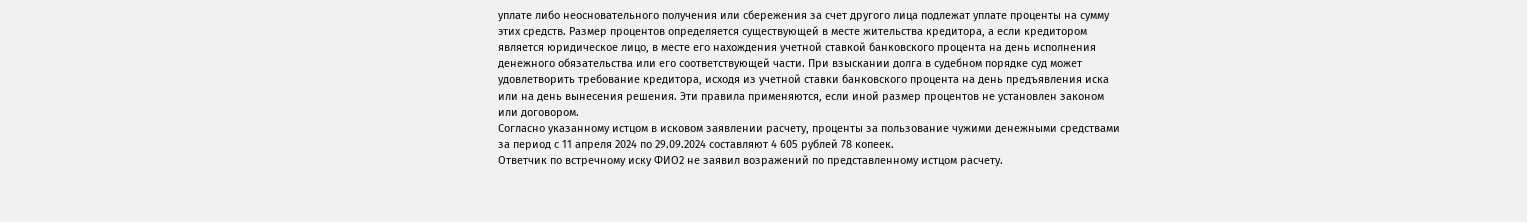уплате либо неосновательного получения или сбережения за счет другого лица подлежат уплате проценты на сумму этих средств. Размер процентов определяется существующей в месте жительства кредитора, а если кредитором является юридическое лицо, в месте его нахождения учетной ставкой банковского процента на день исполнения денежного обязательства или его соответствующей части. При взыскании долга в судебном порядке суд может удовлетворить требование кредитора, исходя из учетной ставки банковского процента на день предъявления иска или на день вынесения решения. Эти правила применяются, если иной размер процентов не установлен законом или договором.
Согласно указанному истцом в исковом заявлении расчету, проценты за пользование чужими денежными средствами за период с 11 апреля 2024 по 29.09.2024 составляют 4 605 рублей 78 копеек.
Ответчик по встречному иску ФИО2 не заявил возражений по представленному истцом расчету.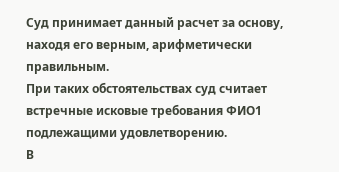Суд принимает данный расчет за основу, находя его верным, арифметически правильным.
При таких обстоятельствах суд считает встречные исковые требования ФИО1 подлежащими удовлетворению.
В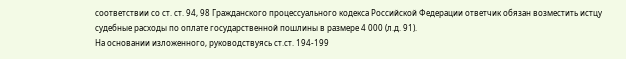соответствии со ст. ст. 94, 98 Гражданского процессуального кодекса Российской Федерации ответчик обязан возместить истцу судебные расходы по оплате государственной пошлины в размере 4 000 (л.д. 91).
На основании изложенного, руководствуясь ст.ст. 194-199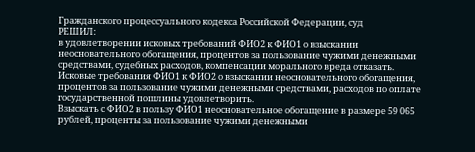Гражданского процессуального кодекса Российской Федерации, суд
РЕШИЛ:
в удовлетворении исковых требований ФИО2 к ФИО1 о взыскании неосновательного обогащения, процентов за пользование чужими денежными средствами, судебных расходов, компенсации морального вреда отказать.
Исковые требования ФИО1 к ФИО2 о взыскании неосновательного обогащения, процентов за пользование чужими денежными средствами, расходов по оплате государственной пошлины удовлетворить.
Взыскать с ФИО2 в пользу ФИО1 неосновательное обогащение в размере 59 065 рублей, проценты за пользование чужими денежными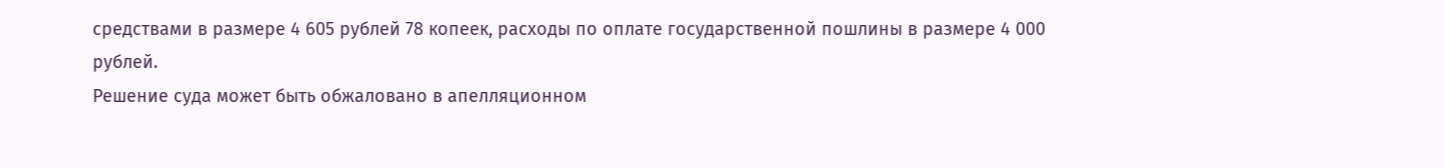средствами в размере 4 605 рублей 78 копеек, расходы по оплате государственной пошлины в размере 4 000 рублей.
Решение суда может быть обжаловано в апелляционном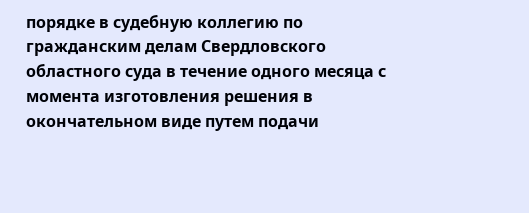порядке в судебную коллегию по гражданским делам Свердловского областного суда в течение одного месяца с момента изготовления решения в окончательном виде путем подачи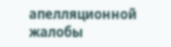апелляционной жалобы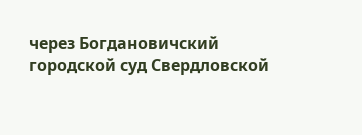через Богдановичский городской суд Свердловской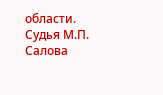области.
Судья М.П. Салова